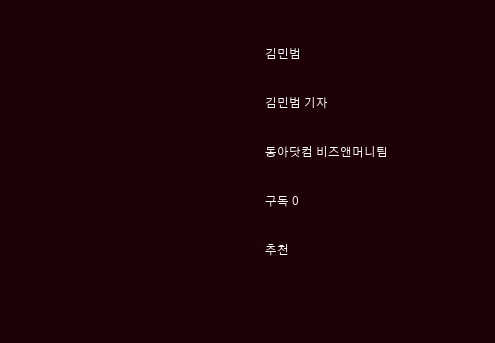김민범

김민범 기자

동아닷컴 비즈앤머니팀

구독 0

추천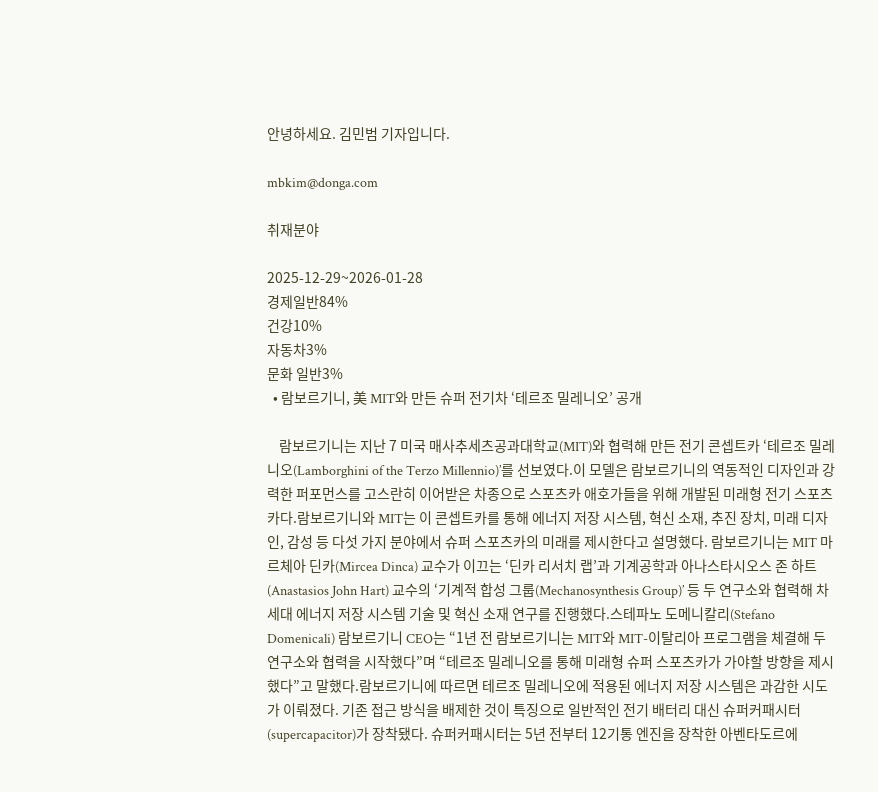안녕하세요. 김민범 기자입니다.

mbkim@donga.com

취재분야

2025-12-29~2026-01-28
경제일반84%
건강10%
자동차3%
문화 일반3%
  • 람보르기니, 美 MIT와 만든 슈퍼 전기차 ‘테르조 밀레니오’ 공개

    람보르기니는 지난 7 미국 매사추세츠공과대학교(MIT)와 협력해 만든 전기 콘셉트카 ‘테르조 밀레니오(Lamborghini of the Terzo Millennio)’를 선보였다.이 모델은 람보르기니의 역동적인 디자인과 강력한 퍼포먼스를 고스란히 이어받은 차종으로 스포츠카 애호가들을 위해 개발된 미래형 전기 스포츠카다.람보르기니와 MIT는 이 콘셉트카를 통해 에너지 저장 시스템, 혁신 소재, 추진 장치, 미래 디자인, 감성 등 다섯 가지 분야에서 슈퍼 스포츠카의 미래를 제시한다고 설명했다. 람보르기니는 MIT 마르체아 딘카(Mircea Dinca) 교수가 이끄는 ‘딘카 리서치 랩’과 기계공학과 아나스타시오스 존 하트(Anastasios John Hart) 교수의 ‘기계적 합성 그룹(Mechanosynthesis Group)’ 등 두 연구소와 협력해 차세대 에너지 저장 시스템 기술 및 혁신 소재 연구를 진행했다.스테파노 도메니칼리(Stefano Domenicali) 람보르기니 CEO는 “1년 전 람보르기니는 MIT와 MIT-이탈리아 프로그램을 체결해 두 연구소와 협력을 시작했다”며 “테르조 밀레니오를 통해 미래형 슈퍼 스포츠카가 가야할 방향을 제시했다”고 말했다.람보르기니에 따르면 테르조 밀레니오에 적용된 에너지 저장 시스템은 과감한 시도가 이뤄졌다. 기존 접근 방식을 배제한 것이 특징으로 일반적인 전기 배터리 대신 슈퍼커패시터(supercapacitor)가 장착됐다. 슈퍼커패시터는 5년 전부터 12기통 엔진을 장착한 아벤타도르에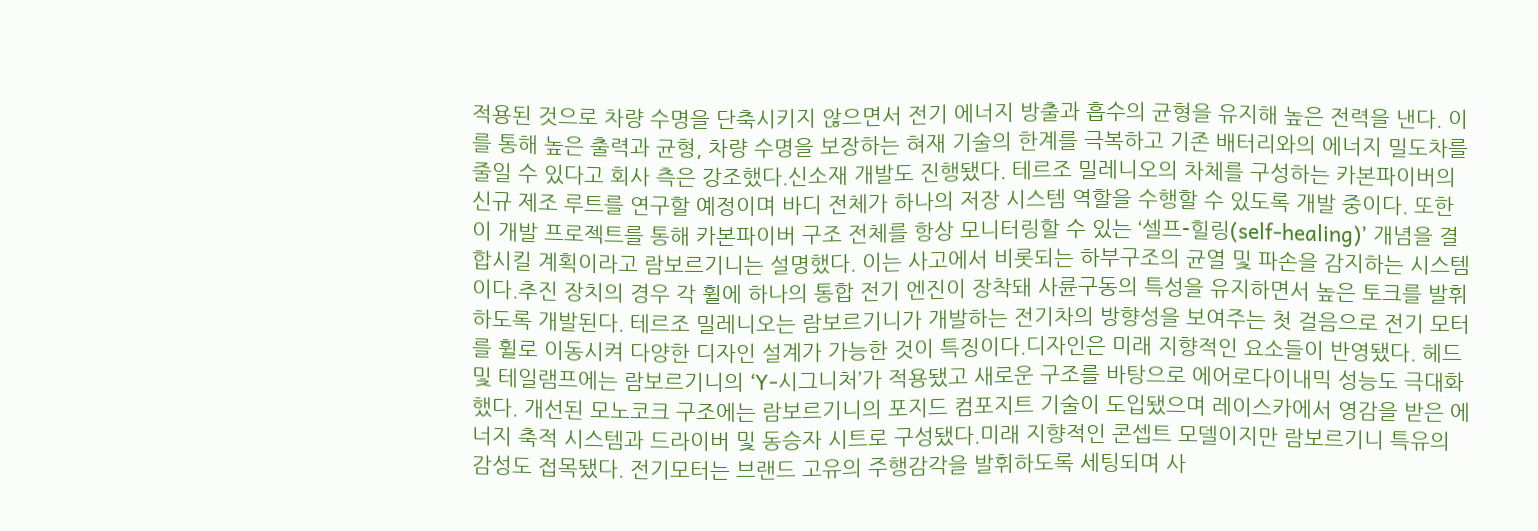적용된 것으로 차량 수명을 단축시키지 않으면서 전기 에너지 방출과 흡수의 균형을 유지해 높은 전력을 낸다. 이를 통해 높은 출력과 균형, 차량 수명을 보장하는 혀재 기술의 한계를 극복하고 기존 배터리와의 에너지 밀도차를 줄일 수 있다고 회사 측은 강조했다.신소재 개발도 진행됐다. 테르조 밀레니오의 차체를 구성하는 카본파이버의 신규 제조 루트를 연구할 예정이며 바디 전체가 하나의 저장 시스템 역할을 수행할 수 있도록 개발 중이다. 또한 이 개발 프로젝트를 통해 카본파이버 구조 전체를 항상 모니터링할 수 있는 ‘셀프-힐링(self-healing)’ 개념을 결합시킬 계획이라고 람보르기니는 설명했다. 이는 사고에서 비롯되는 하부구조의 균열 및 파손을 감지하는 시스템이다.추진 장치의 경우 각 휠에 하나의 통합 전기 엔진이 장착돼 사륜구동의 특성을 유지하면서 높은 토크를 발휘하도록 개발된다. 테르조 밀레니오는 람보르기니가 개발하는 전기차의 방향성을 보여주는 첫 걸음으로 전기 모터를 휠로 이동시켜 다양한 디자인 설계가 가능한 것이 특징이다.디자인은 미래 지향적인 요소들이 반영됐다. 헤드 및 테일램프에는 람보르기니의 ‘Y-시그니처’가 적용됐고 새로운 구조를 바탕으로 에어로다이내믹 성능도 극대화했다. 개선된 모노코크 구조에는 람보르기니의 포지드 컴포지트 기술이 도입됐으며 레이스카에서 영감을 받은 에너지 축적 시스템과 드라이버 및 동승자 시트로 구성됐다.미래 지향적인 콘셉트 모델이지만 람보르기니 특유의 감성도 접목됐다. 전기모터는 브랜드 고유의 주행감각을 발휘하도록 세팅되며 사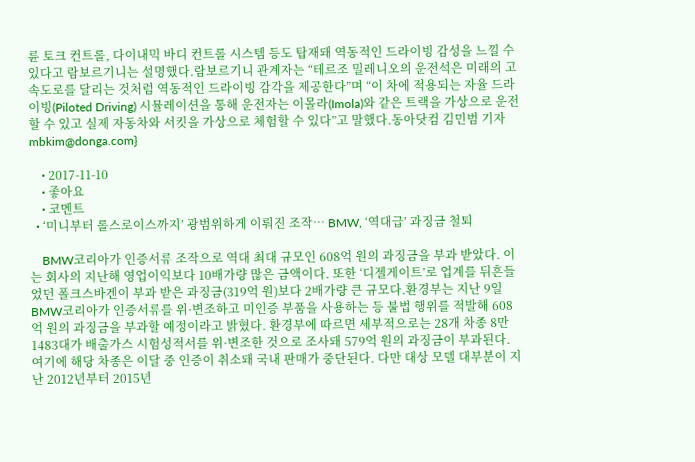륜 토크 컨트롤, 다이내믹 바디 컨트롤 시스템 등도 탑재돼 역동적인 드라이빙 감성을 느낄 수 있다고 람보르기니는 설명했다.람보르기니 관계자는 “테르조 밀레니오의 운전석은 미래의 고속도로를 달리는 것처럼 역동적인 드라이빙 감각을 제공한다”며 “이 차에 적용되는 자율 드라이빙(Piloted Driving) 시뮬레이션을 통해 운전자는 이몰라(Imola)와 같은 트랙을 가상으로 운전할 수 있고 실제 자동차와 서킷을 가상으로 체험할 수 있다”고 말했다.동아닷컴 김민범 기자 mbkim@donga.com}

    • 2017-11-10
    • 좋아요
    • 코멘트
  • ‘미니부터 롤스로이스까지’ 광범위하게 이뤄진 조작… BMW, ‘역대급’ 과징금 철퇴

    BMW코리아가 인증서류 조작으로 역대 최대 규모인 608억 원의 과징금을 부과 받았다. 이는 회사의 지난해 영업이익보다 10배가량 많은 금액이다. 또한 ‘디젤게이트’로 업계를 뒤흔들었던 폴크스바겐이 부과 받은 과징금(319억 원)보다 2배가량 큰 규모다.환경부는 지난 9일 BMW코리아가 인증서류를 위·변조하고 미인증 부품을 사용하는 등 불법 행위를 적발해 608억 원의 과징금을 부과할 예정이라고 밝혔다. 환경부에 따르면 세부적으로는 28개 차종 8만1483대가 배출가스 시험성적서를 위·변조한 것으로 조사돼 579억 원의 과징금이 부과된다. 여기에 해당 차종은 이달 중 인증이 취소돼 국내 판매가 중단된다. 다만 대상 모델 대부분이 지난 2012년부터 2015년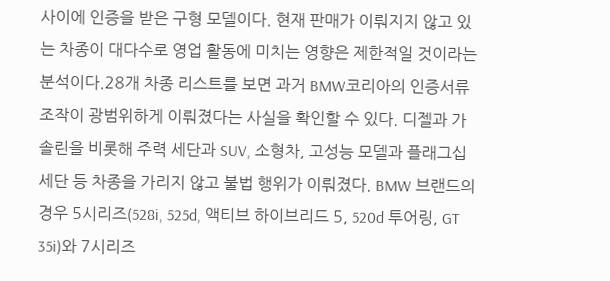사이에 인증을 받은 구형 모델이다. 현재 판매가 이뤄지지 않고 있는 차종이 대다수로 영업 활동에 미치는 영향은 제한적일 것이라는 분석이다.28개 차종 리스트를 보면 과거 BMW코리아의 인증서류 조작이 광범위하게 이뤄졌다는 사실을 확인할 수 있다. 디젤과 가솔린을 비롯해 주력 세단과 SUV, 소형차, 고성능 모델과 플래그십 세단 등 차종을 가리지 않고 불법 행위가 이뤄졌다. BMW 브랜드의 경우 5시리즈(528i, 525d, 액티브 하이브리드 5, 520d 투어링, GT 35i)와 7시리즈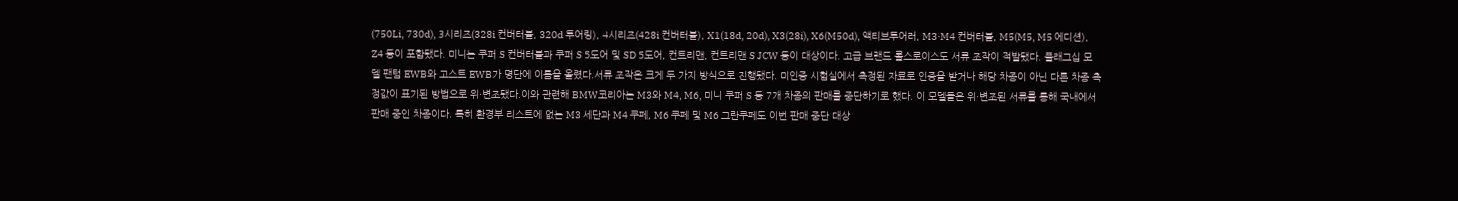(750Li, 730d), 3시리즈(328i 컨버터블, 320d 투어링), 4시리즈(428i 컨버터블), X1(18d, 20d), X3(28i), X6(M50d), 액티브투어러, M3·M4 컨버터블, M5(M5, M5 에디션), Z4 등이 포함됐다. 미니는 쿠퍼 S 컨버터블과 쿠퍼 S 5도어 및 SD 5도어, 컨트리맨, 컨트리맨 S JCW 등이 대상이다. 고급 브랜드 롤스로이스도 서류 조작이 적발됐다. 플래그십 모델 팬텀 EWB와 고스트 EWB가 명단에 이름을 올렸다.서류 조작은 크게 두 가지 방식으로 진행됐다. 미인증 시험실에서 측정된 자료로 인증을 받거나 해당 차종이 아닌 다른 차종 측정값이 표기된 방법으로 위·변조됐다.이와 관련해 BMW코리아는 M3와 M4, M6, 미니 쿠퍼 S 등 7개 차종의 판매를 중단하기로 했다. 이 모델들은 위·변조된 서류를 통해 국내에서 판매 중인 차종이다. 특히 환경부 리스트에 없는 M3 세단과 M4 쿠페, M6 쿠페 및 M6 그란쿠페도 이번 판매 중단 대상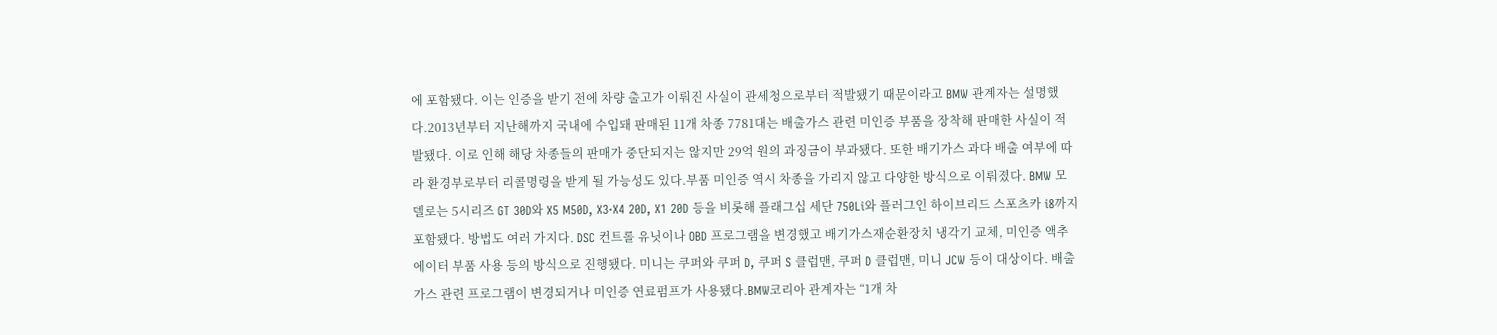에 포함됐다. 이는 인증을 받기 전에 차량 출고가 이뤄진 사실이 관세청으로부터 적발됐기 때문이라고 BMW 관계자는 설명했다.2013년부터 지난해까지 국내에 수입돼 판매된 11개 차종 7781대는 배출가스 관련 미인증 부품을 장착해 판매한 사실이 적발됐다. 이로 인해 해당 차종들의 판매가 중단되지는 않지만 29억 원의 과징금이 부과됐다. 또한 배기가스 과다 배출 여부에 따라 환경부로부터 리콜명령을 받게 될 가능성도 있다.부품 미인증 역시 차종을 가리지 않고 다양한 방식으로 이뤄졌다. BMW 모델로는 5시리즈 GT 30D와 X5 M50D, X3·X4 20D, X1 20D 등을 비롯해 플래그십 세단 750Li와 플러그인 하이브리드 스포츠카 i8까지 포함됐다. 방법도 여러 가지다. DSC 컨트롤 유닛이나 OBD 프로그램을 변경했고 배기가스재순환장치 냉각기 교체, 미인증 액추에이터 부품 사용 등의 방식으로 진행됐다. 미니는 쿠퍼와 쿠퍼 D, 쿠퍼 S 클럽맨, 쿠퍼 D 클럽맨, 미니 JCW 등이 대상이다. 배출가스 관련 프로그램이 변경되거나 미인증 연료펌프가 사용됐다.BMW코리아 관계자는 “1개 차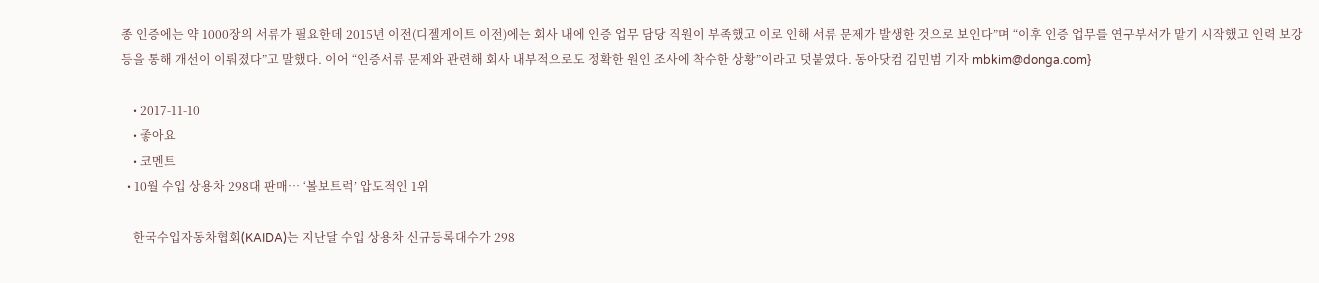종 인증에는 약 1000장의 서류가 필요한데 2015년 이전(디젤게이트 이전)에는 회사 내에 인증 업무 담당 직원이 부족했고 이로 인해 서류 문제가 발생한 것으로 보인다”며 “이후 인증 업무를 연구부서가 맡기 시작했고 인력 보강 등을 통해 개선이 이뤄졌다”고 말했다. 이어 “인증서류 문제와 관련해 회사 내부적으로도 정확한 원인 조사에 착수한 상황”이라고 덧붙였다. 동아닷컴 김민범 기자 mbkim@donga.com}

    • 2017-11-10
    • 좋아요
    • 코멘트
  • 10월 수입 상용차 298대 판매… ‘볼보트럭’ 압도적인 1위

    한국수입자동차협회(KAIDA)는 지난달 수입 상용차 신규등록대수가 298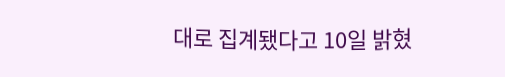대로 집계됐다고 10일 밝혔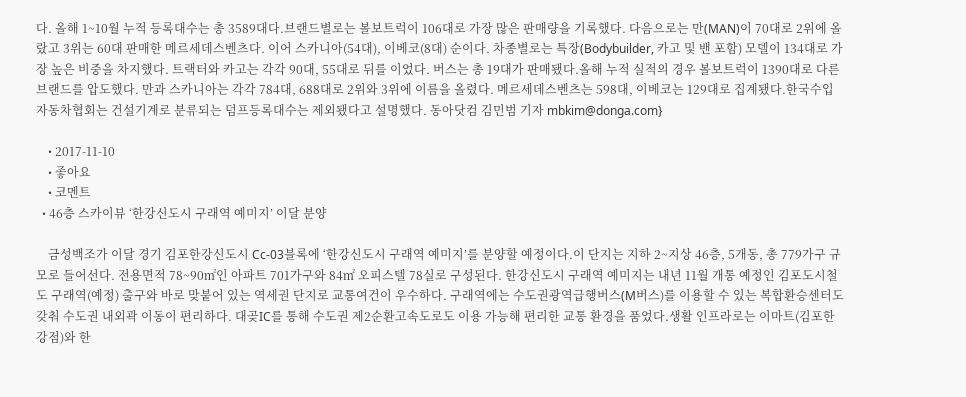다. 올해 1~10월 누적 등록대수는 총 3589대다.브랜드별로는 볼보트럭이 106대로 가장 많은 판매량을 기록했다. 다음으로는 만(MAN)이 70대로 2위에 올랐고 3위는 60대 판매한 메르세데스벤츠다. 이어 스카니아(54대), 이베코(8대) 순이다. 차종별로는 특장(Bodybuilder, 카고 및 밴 포함) 모델이 134대로 가장 높은 비중을 차지했다. 트랙터와 카고는 각각 90대, 55대로 뒤를 이었다. 버스는 총 19대가 판매됐다.올해 누적 실적의 경우 볼보트럭이 1390대로 다른 브랜드를 압도했다. 만과 스카니아는 각각 784대, 688대로 2위와 3위에 이름을 올렸다. 메르세데스벤츠는 598대, 이베코는 129대로 집계됐다.한국수입자동차협회는 건설기계로 분류되는 덤프등록대수는 제외됐다고 설명했다. 동아닷컴 김민범 기자 mbkim@donga.com}

    • 2017-11-10
    • 좋아요
    • 코멘트
  • 46층 스카이뷰 ‘한강신도시 구래역 예미지’ 이달 분양

    금성백조가 이달 경기 김포한강신도시 Cc-03블록에 ‘한강신도시 구래역 예미지’를 분양할 예정이다.이 단지는 지하 2~지상 46층, 5개동, 총 779가구 규모로 들어선다. 전용면적 78~90㎡인 아파트 701가구와 84㎡ 오피스텔 78실로 구성된다. 한강신도시 구래역 예미지는 내년 11월 개통 예정인 김포도시철도 구래역(예정) 출구와 바로 맞붙어 있는 역세권 단지로 교통여건이 우수하다. 구래역에는 수도권광역급행버스(M버스)를 이용할 수 있는 복합환승센터도 갖춰 수도권 내외곽 이동이 편리하다. 대곶IC를 통해 수도권 제2순환고속도로도 이용 가능해 편리한 교통 환경을 품었다.생활 인프라로는 이마트(김포한강점)와 한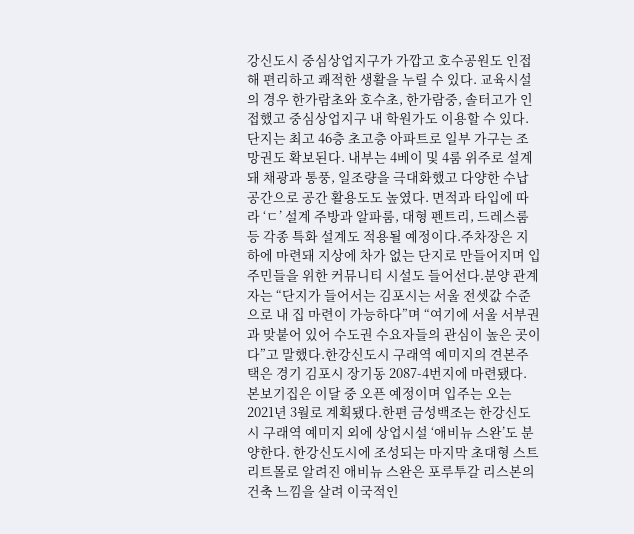강신도시 중심상업지구가 가깝고 호수공원도 인접해 편리하고 쾌적한 생활을 누릴 수 있다. 교육시설의 경우 한가람초와 호수초, 한가람중, 솔터고가 인접했고 중심상업지구 내 학원가도 이용할 수 있다.단지는 최고 46층 초고층 아파트로 일부 가구는 조망권도 확보된다. 내부는 4베이 및 4룸 위주로 설계돼 채광과 통풍, 일조량을 극대화했고 다양한 수납공간으로 공간 활용도도 높였다. 면적과 타입에 따라 ‘ㄷ’ 설계 주방과 알파룸, 대형 펜트리, 드레스룸 등 각종 특화 설계도 적용될 예정이다.주차장은 지하에 마련돼 지상에 차가 없는 단지로 만들어지며 입주민들을 위한 커뮤니티 시설도 들어선다.분양 관계자는 “단지가 들어서는 김포시는 서울 전셋값 수준으로 내 집 마련이 가능하다”며 “여기에 서울 서부권과 맞붙어 있어 수도권 수요자들의 관심이 높은 곳이다”고 말했다.한강신도시 구래역 예미지의 견본주택은 경기 김포시 장기동 2087-4번지에 마련됐다. 본보기집은 이달 중 오픈 예정이며 입주는 오는 2021년 3월로 계획됐다.한편 금성백조는 한강신도시 구래역 예미지 외에 상업시설 ‘애비뉴 스완’도 분양한다. 한강신도시에 조성되는 마지막 초대형 스트리트몰로 알려진 애비뉴 스완은 포루투갈 리스본의 건축 느낌을 살려 이국적인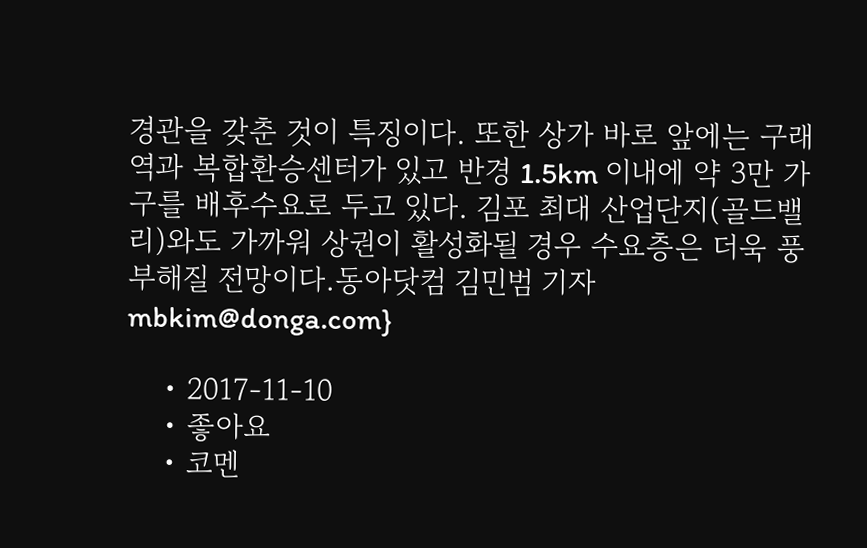경관을 갖춘 것이 특징이다. 또한 상가 바로 앞에는 구래역과 복합환승센터가 있고 반경 1.5km 이내에 약 3만 가구를 배후수요로 두고 있다. 김포 최대 산업단지(골드밸리)와도 가까워 상권이 활성화될 경우 수요층은 더욱 풍부해질 전망이다.동아닷컴 김민범 기자 mbkim@donga.com}

    • 2017-11-10
    • 좋아요
    • 코멘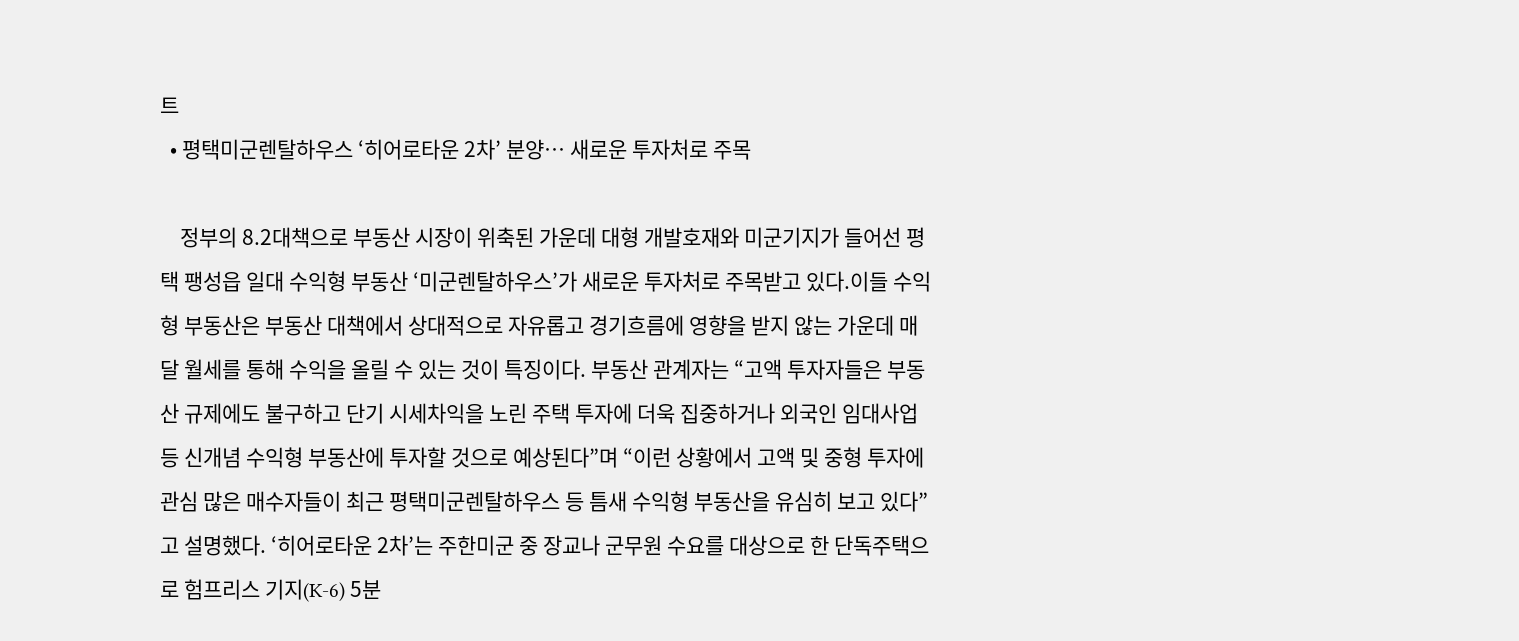트
  • 평택미군렌탈하우스 ‘히어로타운 2차’ 분양… 새로운 투자처로 주목

    정부의 8.2대책으로 부동산 시장이 위축된 가운데 대형 개발호재와 미군기지가 들어선 평택 팽성읍 일대 수익형 부동산 ‘미군렌탈하우스’가 새로운 투자처로 주목받고 있다.이들 수익형 부동산은 부동산 대책에서 상대적으로 자유롭고 경기흐름에 영향을 받지 않는 가운데 매달 월세를 통해 수익을 올릴 수 있는 것이 특징이다. 부동산 관계자는 “고액 투자자들은 부동산 규제에도 불구하고 단기 시세차익을 노린 주택 투자에 더욱 집중하거나 외국인 임대사업 등 신개념 수익형 부동산에 투자할 것으로 예상된다”며 “이런 상황에서 고액 및 중형 투자에 관심 많은 매수자들이 최근 평택미군렌탈하우스 등 틈새 수익형 부동산을 유심히 보고 있다”고 설명했다. ‘히어로타운 2차’는 주한미군 중 장교나 군무원 수요를 대상으로 한 단독주택으로 험프리스 기지(K-6) 5분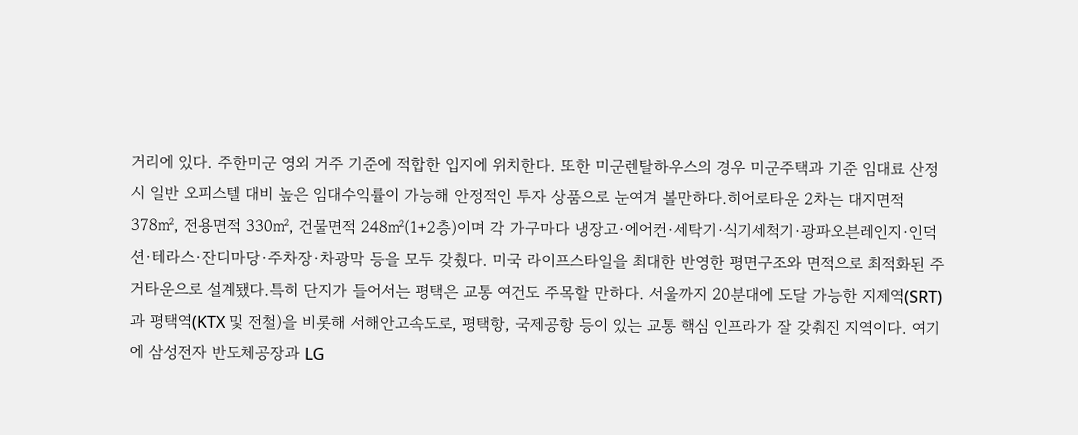거리에 있다. 주한미군 영외 거주 기준에 적합한 입지에 위치한다. 또한 미군렌탈하우스의 경우 미군주택과 기준 임대료 산정 시 일반 오피스텔 대비 높은 임대수익률이 가능해 안정적인 투자 상품으로 눈여겨 볼만하다.히어로타운 2차는 대지면적 378㎡, 전용면적 330㎡, 건물면적 248㎡(1+2층)이며 각 가구마다 냉장고·에어컨·세탁기·식기세척기·광파오븐레인지·인덕션·테라스·잔디마당·주차장·차광막 등을 모두 갖췄다. 미국 라이프스타일을 최대한 반영한 평면구조와 면적으로 최적화된 주거타운으로 설계됐다.특히 단지가 들어서는 평택은 교통 여건도 주목할 만하다. 서울까지 20분대에 도달 가능한 지제역(SRT)과 평택역(KTX 및 전철)을 비롯해 서해안고속도로, 평택항, 국제공항 등이 있는 교통 핵심 인프라가 잘 갖춰진 지역이다. 여기에 삼성전자 반도체공장과 LG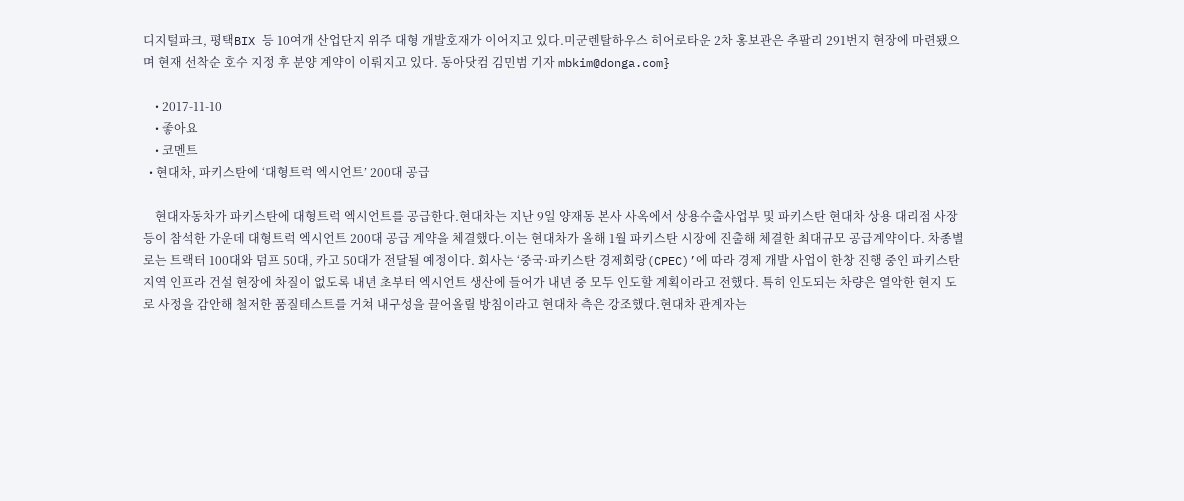디지털파크, 평택BIX 등 10여개 산업단지 위주 대형 개발호재가 이어지고 있다.미군렌탈하우스 히어로타운 2차 홍보관은 추팔리 291번지 현장에 마련됐으며 현재 선착순 호수 지정 후 분양 계약이 이뤄지고 있다. 동아닷컴 김민범 기자 mbkim@donga.com}

    • 2017-11-10
    • 좋아요
    • 코멘트
  • 현대차, 파키스탄에 ‘대형트럭 엑시언트’ 200대 공급

    현대자동차가 파키스탄에 대형트럭 엑시언트를 공급한다.현대차는 지난 9일 양재동 본사 사옥에서 상용수출사업부 및 파키스탄 현대차 상용 대리점 사장 등이 참석한 가운데 대형트럭 엑시언트 200대 공급 계약을 체결했다.이는 현대차가 올해 1월 파키스탄 시장에 진출해 체결한 최대규모 공급계약이다. 차종별로는 트랙터 100대와 덤프 50대, 카고 50대가 전달될 예정이다. 회사는 ‘중국·파키스탄 경제회랑(CPEC)’에 따라 경제 개발 사업이 한창 진행 중인 파키스탄 지역 인프라 건설 현장에 차질이 없도록 내년 초부터 엑시언트 생산에 들어가 내년 중 모두 인도할 계획이라고 전했다. 특히 인도되는 차량은 열악한 현지 도로 사정을 감안해 철저한 품질테스트를 거쳐 내구성을 끌어올릴 방침이라고 현대차 측은 강조했다.현대차 관계자는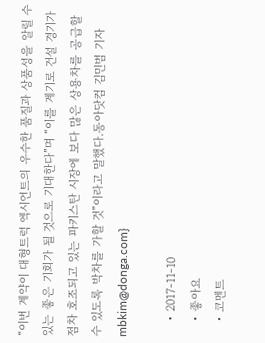“이번 계약이 대형트럭 엑시언트의 우수한 품질과 상품성을 알릴 수 있는 좋은 기회가 될 것으로 기대한다”며 “이를 계기로 건설 경기가 점차 호조되고 있는 파키스탄 시장에 보다 많은 상용차를 공급할 수 있도록 박차를 가할 것”이라고 말했다.동아닷컴 김민범 기자 mbkim@donga.com}

    • 2017-11-10
    • 좋아요
    • 코멘트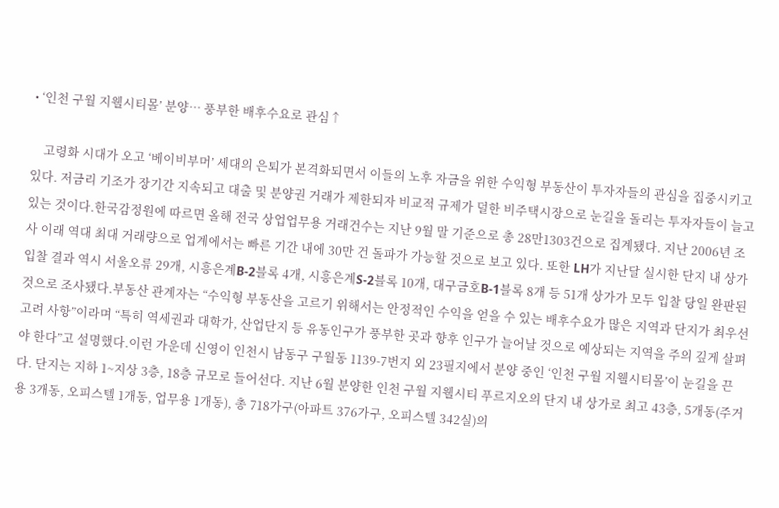• ‘인천 구월 지웰시티몰’ 분양… 풍부한 배후수요로 관심↑

    고령화 시대가 오고 ‘베이비부머’ 세대의 은퇴가 본격화되면서 이들의 노후 자금을 위한 수익형 부동산이 투자자들의 관심을 집중시키고 있다. 저금리 기조가 장기간 지속되고 대출 및 분양권 거래가 제한되자 비교적 규제가 덜한 비주택시장으로 눈길을 돌리는 투자자들이 늘고 있는 것이다.한국감정원에 따르면 올해 전국 상업업무용 거래건수는 지난 9월 말 기준으로 총 28만1303건으로 집계됐다. 지난 2006년 조사 이래 역대 최대 거래량으로 업계에서는 빠른 기간 내에 30만 건 돌파가 가능할 것으로 보고 있다. 또한 LH가 지난달 실시한 단지 내 상가 입찰 결과 역시 서울오류 29개, 시흥은계B-2블록 4개, 시흥은계S-2블록 10개, 대구금호B-1블록 8개 등 51개 상가가 모두 입찰 당일 완판된 것으로 조사됐다.부동산 관계자는 “수익형 부동산을 고르기 위해서는 안정적인 수익을 얻을 수 있는 배후수요가 많은 지역과 단지가 최우선 고려 사항”이라며 “특히 역세권과 대학가, 산업단지 등 유동인구가 풍부한 곳과 향후 인구가 늘어날 것으로 예상되는 지역을 주의 깊게 살펴야 한다”고 설명했다.이런 가운데 신영이 인천시 남동구 구월동 1139-7번지 외 23필지에서 분양 중인 ‘인천 구월 지웰시티몰’이 눈길을 끈다. 단지는 지하 1~지상 3층, 18층 규모로 들어선다. 지난 6월 분양한 인천 구월 지웰시티 푸르지오의 단지 내 상가로 최고 43층, 5개동(주거용 3개동, 오피스텔 1개동, 업무용 1개동), 총 718가구(아파트 376가구, 오피스텔 342실)의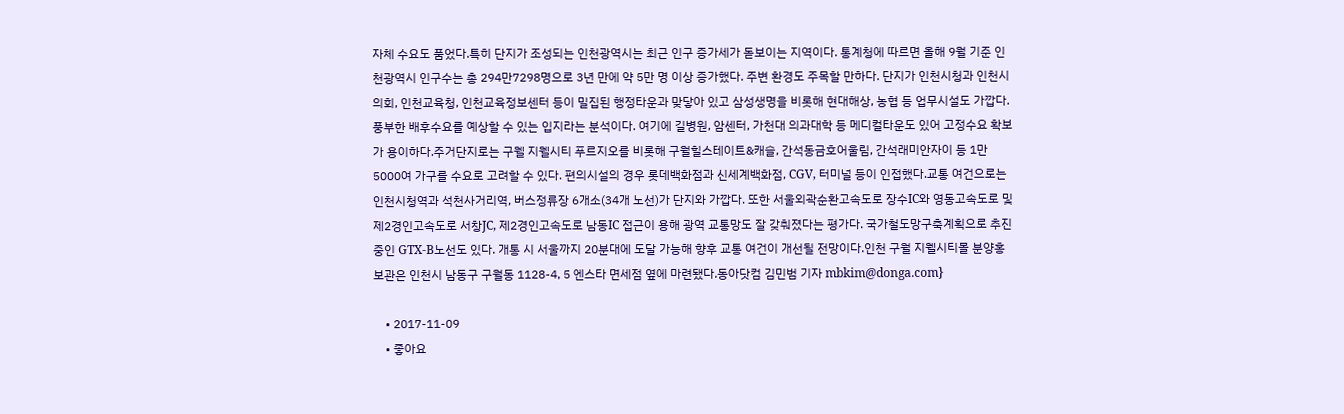자체 수요도 품었다.특히 단지가 조성되는 인천광역시는 최근 인구 증가세가 돋보이는 지역이다. 통계청에 따르면 올해 9월 기준 인천광역시 인구수는 총 294만7298명으로 3년 만에 약 5만 명 이상 증가했다. 주변 환경도 주목할 만하다. 단지가 인천시청과 인천시의회, 인천교육청, 인천교육정보센터 등이 밀집된 행정타운과 맞닿아 있고 삼성생명을 비롯해 현대해상, 농협 등 업무시설도 가깝다. 풍부한 배후수요를 예상할 수 있는 입지라는 분석이다. 여기에 길병원, 암센터, 가천대 의과대학 등 메디컬타운도 있어 고정수요 확보가 용이하다.주거단지로는 구웰 지웰시티 푸르지오를 비롯해 구월힐스테이트&캐슬, 간석동금호어울림, 간석래미안자이 등 1만5000여 가구를 수요로 고려할 수 있다. 편의시설의 경우 롯데백화점과 신세계백화점, CGV, 터미널 등이 인접했다.교통 여건으로는 인천시청역과 석천사거리역, 버스정류장 6개소(34개 노선)가 단지와 가깝다. 또한 서울외곽순환고속도로 장수IC와 영동고속도로 및 제2경인고속도로 서창JC, 제2경인고속도로 남동IC 접근이 용해 광역 교통망도 잘 갖춰졌다는 평가다. 국가철도망구축계획으로 추진 중인 GTX-B노선도 있다. 개통 시 서울까지 20분대에 도달 가능해 향후 교통 여건이 개선될 전망이다.인천 구월 지웰시티몰 분양홍보관은 인천시 남동구 구월동 1128-4, 5 엔스타 면세점 옆에 마련됐다.동아닷컴 김민범 기자 mbkim@donga.com}

    • 2017-11-09
    • 좋아요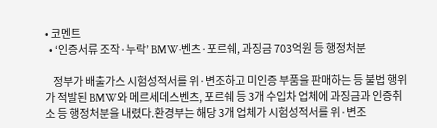• 코멘트
  • ‘인증서류 조작·누락’ BMW·벤츠·포르쉐, 과징금 703억원 등 행정처분

    정부가 배출가스 시험성적서를 위·변조하고 미인증 부품을 판매하는 등 불법 행위가 적발된 BMW와 메르세데스벤츠, 포르쉐 등 3개 수입차 업체에 과징금과 인증취소 등 행정처분을 내렸다.환경부는 해당 3개 업체가 시험성적서를 위·변조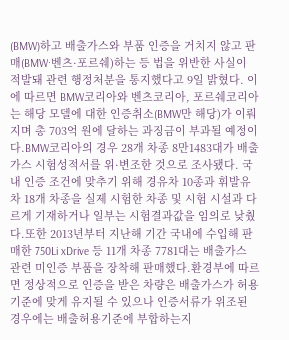(BMW)하고 배출가스와 부품 인증을 거치지 않고 판매(BMW·벤츠·포르쉐)하는 등 법을 위반한 사실이 적발돼 관련 행정처분을 통지했다고 9일 밝혔다. 이에 따르면 BMW코리아와 벤츠코리아, 포르쉐코리아는 해당 모델에 대한 인증취소(BMW만 해당)가 이뤄지며 총 703억 원에 달하는 과징금이 부과될 예정이다.BMW코리아의 경우 28개 차종 8만1483대가 배출가스 시험성적서를 위·변조한 것으로 조사됐다. 국내 인증 조건에 맞추기 위해 경유차 10종과 휘발유차 18개 차종을 실제 시험한 차종 및 시험 시설과 다르게 기재하거나 일부는 시험결과값을 임의로 낮췄다.또한 2013년부터 지난해 기간 국내에 수입해 판매한 750Li xDrive 등 11개 차종 7781대는 배출가스 관련 미인증 부품을 장착해 판매했다.환경부에 따르면 정상적으로 인증을 받은 차량은 배출가스가 허용기준에 맞게 유지될 수 있으나 인증서류가 위조된 경우에는 배출허용기준에 부합하는지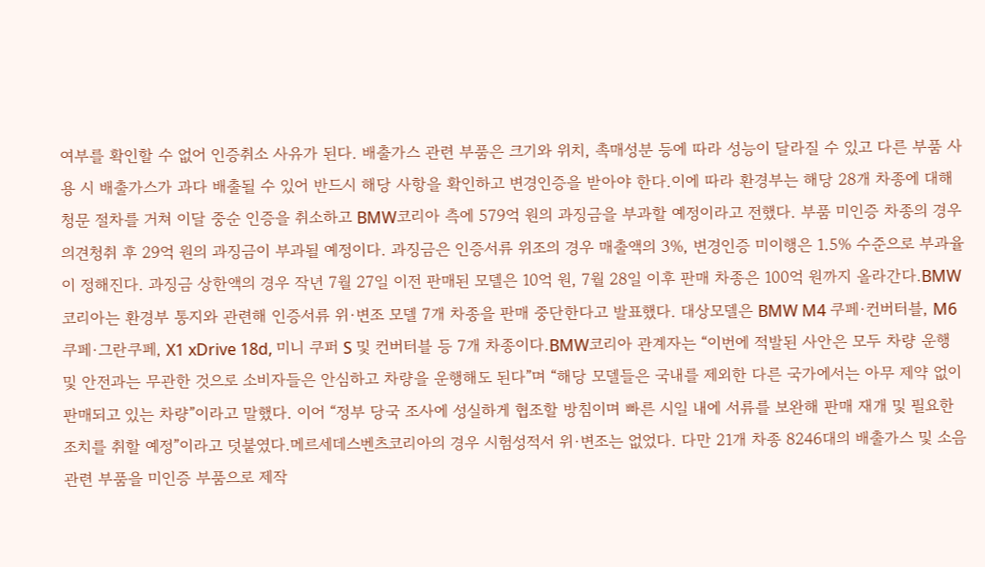여부를 확인할 수 없어 인증취소 사유가 된다. 배출가스 관련 부품은 크기와 위치, 촉매성분 등에 따라 성능이 달라질 수 있고 다른 부품 사용 시 배출가스가 과다 배출될 수 있어 반드시 해당 사항을 확인하고 변경인증을 받아야 한다.이에 따라 환경부는 해당 28개 차종에 대해 청문 절차를 거쳐 이달 중순 인증을 취소하고 BMW코리아 측에 579억 원의 과징금을 부과할 예정이라고 전했다. 부품 미인증 차종의 경우 의견청취 후 29억 원의 과징금이 부과될 예정이다. 과징금은 인증서류 위조의 경우 매출액의 3%, 변경인증 미이행은 1.5% 수준으로 부과율이 정해진다. 과징금 상한액의 경우 작년 7월 27일 이전 판매된 모델은 10억 원, 7월 28일 이후 판매 차종은 100억 원까지 올라간다.BMW코리아는 환경부 통지와 관련해 인증서류 위·변조 모델 7개 차종을 판매 중단한다고 발표했다. 대상모델은 BMW M4 쿠페·컨버터블, M6 쿠페·그란쿠페, X1 xDrive 18d, 미니 쿠퍼 S 및 컨버터블 등 7개 차종이다.BMW코리아 관계자는 “이번에 적발된 사안은 모두 차량 운행 및 안전과는 무관한 것으로 소비자들은 안심하고 차량을 운행해도 된다”며 “해당 모델들은 국내를 제외한 다른 국가에서는 아무 제약 없이 판매되고 있는 차량”이라고 말했다. 이어 “정부 당국 조사에 성실하게 협조할 방침이며 빠른 시일 내에 서류를 보완해 판매 재개 및 필요한 조치를 취할 예정”이라고 덧붙였다.메르세데스벤츠코리아의 경우 시험성적서 위·변조는 없었다. 다만 21개 차종 8246대의 배출가스 및 소음 관련 부품을 미인증 부품으로 제작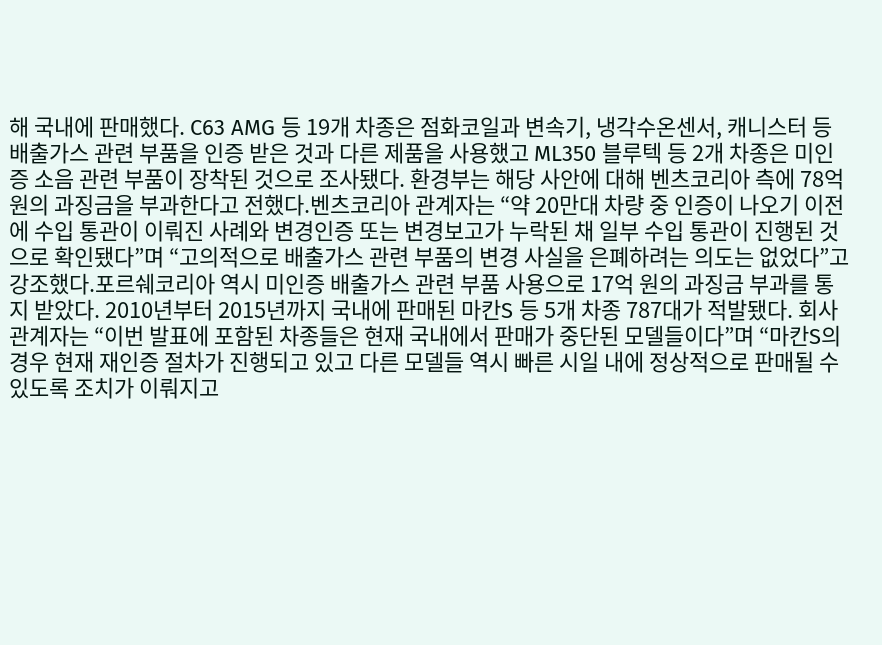해 국내에 판매했다. C63 AMG 등 19개 차종은 점화코일과 변속기, 냉각수온센서, 캐니스터 등 배출가스 관련 부품을 인증 받은 것과 다른 제품을 사용했고 ML350 블루텍 등 2개 차종은 미인증 소음 관련 부품이 장착된 것으로 조사됐다. 환경부는 해당 사안에 대해 벤츠코리아 측에 78억 원의 과징금을 부과한다고 전했다.벤츠코리아 관계자는 “약 20만대 차량 중 인증이 나오기 이전에 수입 통관이 이뤄진 사례와 변경인증 또는 변경보고가 누락된 채 일부 수입 통관이 진행된 것으로 확인됐다”며 “고의적으로 배출가스 관련 부품의 변경 사실을 은폐하려는 의도는 없었다”고 강조했다.포르쉐코리아 역시 미인증 배출가스 관련 부품 사용으로 17억 원의 과징금 부과를 통지 받았다. 2010년부터 2015년까지 국내에 판매된 마칸S 등 5개 차종 787대가 적발됐다. 회사 관계자는 “이번 발표에 포함된 차종들은 현재 국내에서 판매가 중단된 모델들이다”며 “마칸S의 경우 현재 재인증 절차가 진행되고 있고 다른 모델들 역시 빠른 시일 내에 정상적으로 판매될 수 있도록 조치가 이뤄지고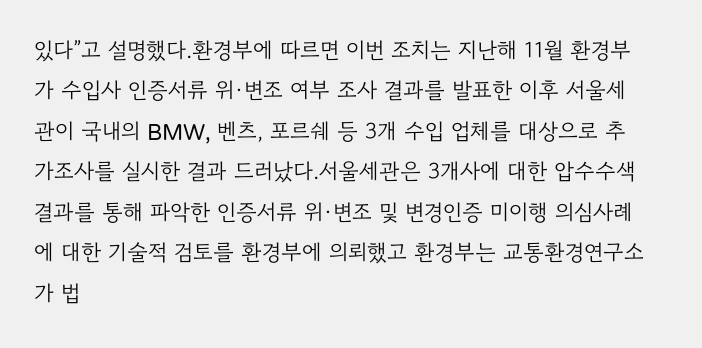있다”고 설명했다.환경부에 따르면 이번 조치는 지난해 11월 환경부가 수입사 인증서류 위·변조 여부 조사 결과를 발표한 이후 서울세관이 국내의 BMW, 벤츠, 포르쉐 등 3개 수입 업체를 대상으로 추가조사를 실시한 결과 드러났다.서울세관은 3개사에 대한 압수수색 결과를 통해 파악한 인증서류 위·변조 및 변경인증 미이행 의심사례에 대한 기술적 검토를 환경부에 의뢰했고 환경부는 교통환경연구소가 법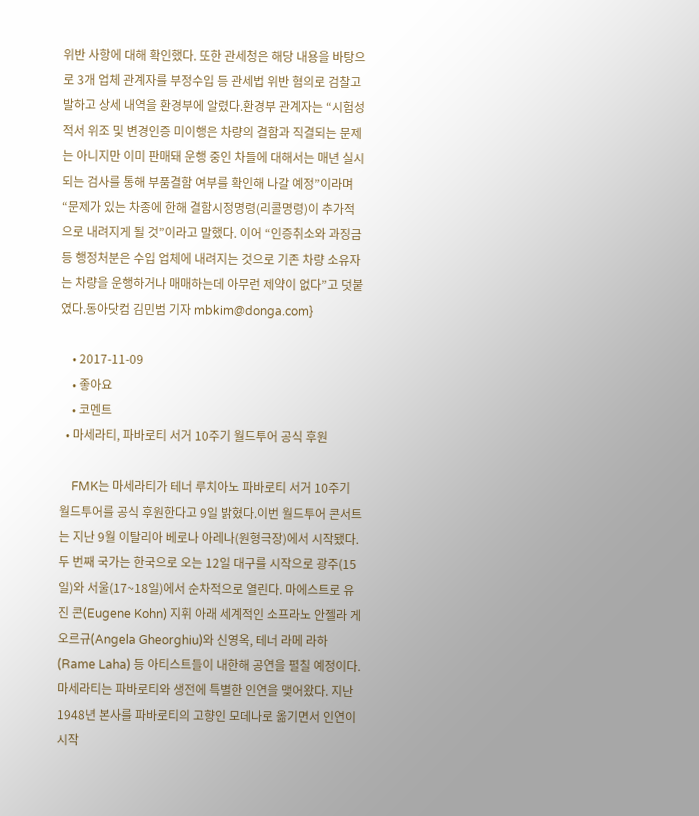위반 사항에 대해 확인했다. 또한 관세청은 해당 내용을 바탕으로 3개 업체 관계자를 부정수입 등 관세법 위반 혐의로 검찰고발하고 상세 내역을 환경부에 알렸다.환경부 관계자는 “시험성적서 위조 및 변경인증 미이행은 차량의 결함과 직결되는 문제는 아니지만 이미 판매돼 운행 중인 차들에 대해서는 매년 실시되는 검사를 통해 부품결함 여부를 확인해 나갈 예정”이라며 “문제가 있는 차종에 한해 결함시정명령(리콜명령)이 추가적으로 내려지게 될 것”이라고 말했다. 이어 “인증취소와 과징금 등 행정처분은 수입 업체에 내려지는 것으로 기존 차량 소유자는 차량을 운행하거나 매매하는데 아무런 제약이 없다”고 덧붙였다.동아닷컴 김민범 기자 mbkim@donga.com}

    • 2017-11-09
    • 좋아요
    • 코멘트
  • 마세라티, 파바로티 서거 10주기 월드투어 공식 후원

    FMK는 마세라티가 테너 루치아노 파바로티 서거 10주기 월드투어를 공식 후원한다고 9일 밝혔다.이번 월드투어 콘서트는 지난 9월 이탈리아 베로나 아레나(원형극장)에서 시작됐다. 두 번째 국가는 한국으로 오는 12일 대구를 시작으로 광주(15일)와 서울(17~18일)에서 순차적으로 열린다. 마에스트로 유진 콘(Eugene Kohn) 지휘 아래 세계적인 소프라노 안젤라 게오르규(Angela Gheorghiu)와 신영옥, 테너 라메 라하(Rame Laha) 등 아티스트들이 내한해 공연을 펼칠 예정이다.마세라티는 파바로티와 생전에 특별한 인연을 맺어왔다. 지난 1948년 본사를 파바로티의 고향인 모데나로 옮기면서 인연이 시작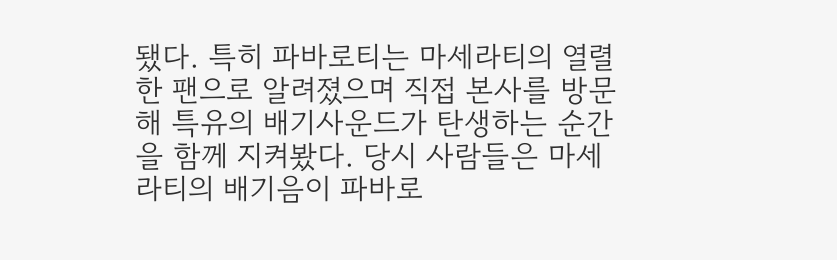됐다. 특히 파바로티는 마세라티의 열렬한 팬으로 알려졌으며 직접 본사를 방문해 특유의 배기사운드가 탄생하는 순간을 함께 지켜봤다. 당시 사람들은 마세라티의 배기음이 파바로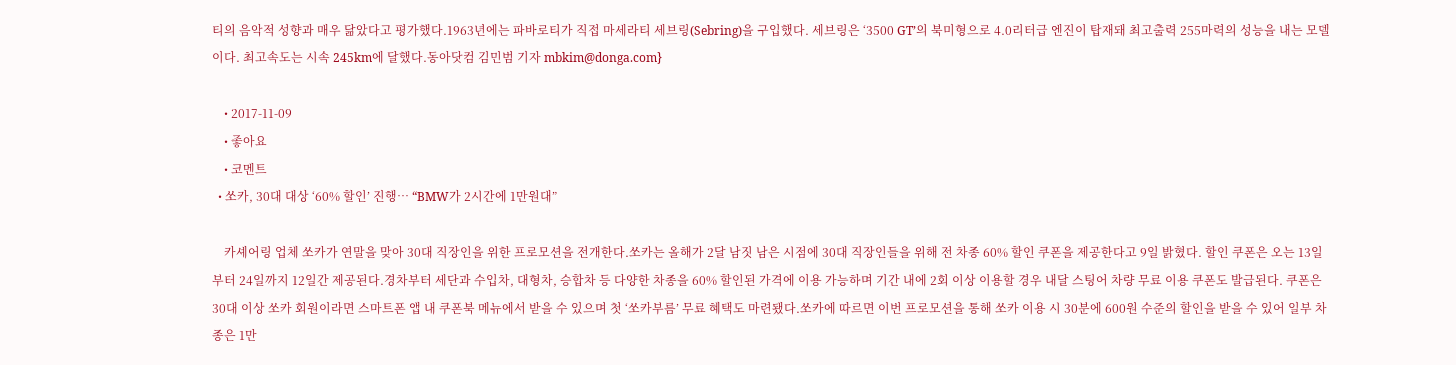티의 음악적 성향과 매우 닮았다고 평가했다.1963년에는 파바로티가 직접 마세라티 세브링(Sebring)을 구입했다. 세브링은 ‘3500 GT’의 북미형으로 4.0리터급 엔진이 탑재돼 최고출력 255마력의 성능을 내는 모델이다. 최고속도는 시속 245km에 달했다.동아닷컴 김민범 기자 mbkim@donga.com}

    • 2017-11-09
    • 좋아요
    • 코멘트
  • 쏘카, 30대 대상 ‘60% 할인’ 진행… “BMW가 2시간에 1만원대”

    카셰어링 업체 쏘카가 연말을 맞아 30대 직장인을 위한 프로모션을 전개한다.쏘카는 올해가 2달 남짓 남은 시점에 30대 직장인들을 위해 전 차종 60% 할인 쿠폰을 제공한다고 9일 밝혔다. 할인 쿠폰은 오는 13일부터 24일까지 12일간 제공된다.경차부터 세단과 수입차, 대형차, 승합차 등 다양한 차종을 60% 할인된 가격에 이용 가능하며 기간 내에 2회 이상 이용할 경우 내달 스팅어 차량 무료 이용 쿠폰도 발급된다. 쿠폰은 30대 이상 쏘카 회원이라면 스마트폰 앱 내 쿠폰북 메뉴에서 받을 수 있으며 첫 ‘쏘카부름’ 무료 혜택도 마련됐다.쏘카에 따르면 이번 프로모션을 통해 쏘카 이용 시 30분에 600원 수준의 할인을 받을 수 있어 일부 차종은 1만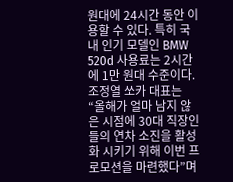원대에 24시간 동안 이용할 수 있다. 특히 국내 인기 모델인 BMW 520d 사용료는 2시간에 1만 원대 수준이다.조정열 쏘카 대표는 “올해가 얼마 남지 않은 시점에 30대 직장인들의 연차 소진을 활성화 시키기 위해 이번 프로모션을 마련했다”며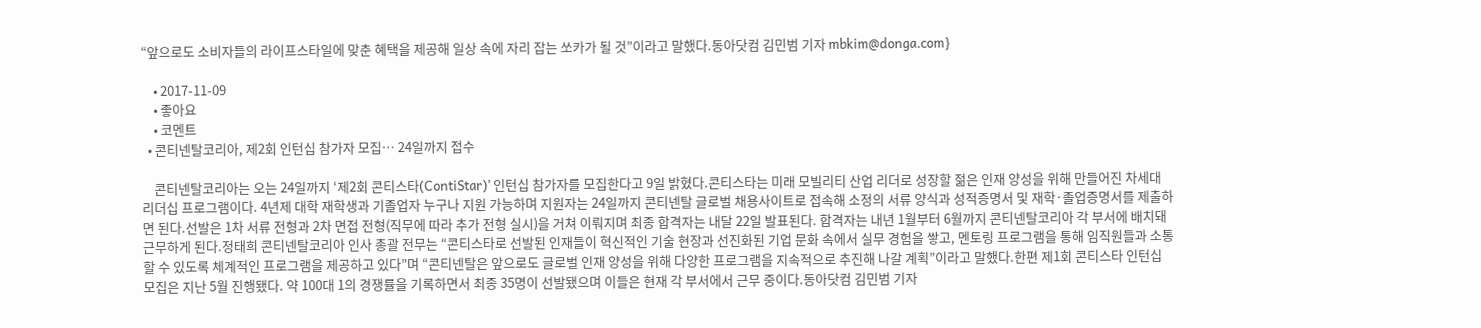“앞으로도 소비자들의 라이프스타일에 맞춘 혜택을 제공해 일상 속에 자리 잡는 쏘카가 될 것”이라고 말했다.동아닷컴 김민범 기자 mbkim@donga.com}

    • 2017-11-09
    • 좋아요
    • 코멘트
  • 콘티넨탈코리아, 제2회 인턴십 참가자 모집… 24일까지 접수

    콘티넨탈코리아는 오는 24일까지 ‘제2회 콘티스타(ContiStar)’ 인턴십 참가자를 모집한다고 9일 밝혔다.콘티스타는 미래 모빌리티 산업 리더로 성장할 젊은 인재 양성을 위해 만들어진 차세대 리더십 프로그램이다. 4년제 대학 재학생과 기졸업자 누구나 지원 가능하며 지원자는 24일까지 콘티넨탈 글로벌 채용사이트로 접속해 소정의 서류 양식과 성적증명서 및 재학·졸업증명서를 제출하면 된다.선발은 1차 서류 전형과 2차 면접 전형(직무에 따라 추가 전형 실시)을 거쳐 이뤄지며 최종 합격자는 내달 22일 발표된다. 합격자는 내년 1월부터 6월까지 콘티넨탈코리아 각 부서에 배치돼 근무하게 된다.정태희 콘티넨탈코리아 인사 총괄 전무는 “콘티스타로 선발된 인재들이 혁신적인 기술 현장과 선진화된 기업 문화 속에서 실무 경험을 쌓고, 멘토링 프로그램을 통해 임직원들과 소통할 수 있도록 체계적인 프로그램을 제공하고 있다”며 “콘티넨탈은 앞으로도 글로벌 인재 양성을 위해 다양한 프로그램을 지속적으로 추진해 나갈 계획”이라고 말했다.한편 제1회 콘티스타 인턴십 모집은 지난 5월 진행됐다. 약 100대 1의 경쟁률을 기록하면서 최종 35명이 선발됐으며 이들은 현재 각 부서에서 근무 중이다.동아닷컴 김민범 기자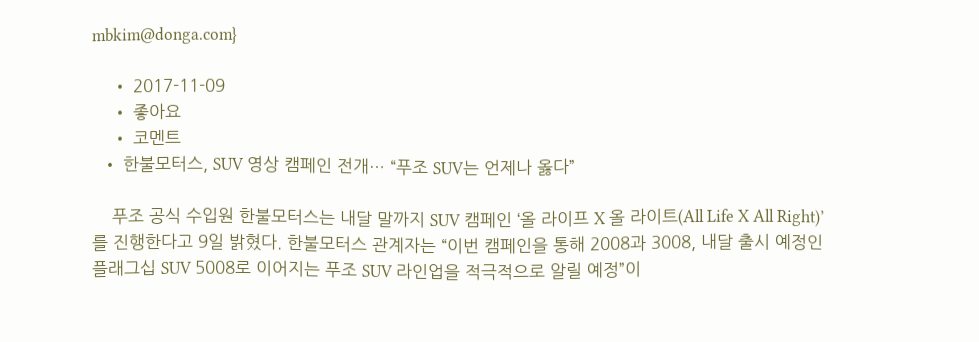mbkim@donga.com}

    • 2017-11-09
    • 좋아요
    • 코멘트
  • 한불모터스, SUV 영상 캠페인 전개… “푸조 SUV는 언제나 옳다”

    푸조 공식 수입원 한불모터스는 내달 말까지 SUV 캠페인 ‘올 라이프 X 올 라이트(All Life X All Right)’를 진행한다고 9일 밝혔다. 한불모터스 관계자는 “이번 캠페인을 통해 2008과 3008, 내달 출시 예정인 플래그십 SUV 5008로 이어지는 푸조 SUV 라인업을 적극적으로 알릴 예정”이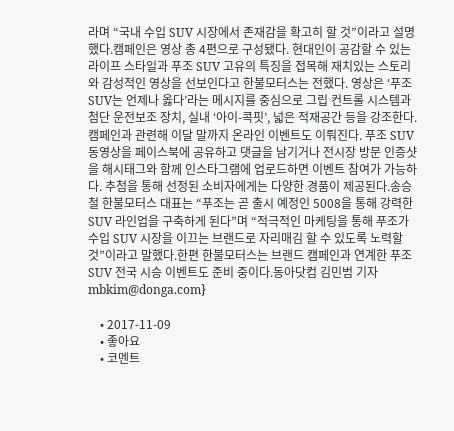라며 “국내 수입 SUV 시장에서 존재감을 확고히 할 것”이라고 설명했다.캠페인은 영상 총 4편으로 구성됐다. 현대인이 공감할 수 있는 라이프 스타일과 푸조 SUV 고유의 특징을 접목해 재치있는 스토리와 감성적인 영상을 선보인다고 한불모터스는 전했다. 영상은 ‘푸조 SUV는 언제나 옳다’라는 메시지를 중심으로 그립 컨트롤 시스템과 첨단 운전보조 장치, 실내 ‘아이-콕핏’, 넓은 적재공간 등을 강조한다.캠페인과 관련해 이달 말까지 온라인 이벤트도 이뤄진다. 푸조 SUV 동영상을 페이스북에 공유하고 댓글을 남기거나 전시장 방문 인증샷을 해시태그와 함께 인스타그램에 업로드하면 이벤트 참여가 가능하다. 추첨을 통해 선정된 소비자에게는 다양한 경품이 제공된다.송승철 한불모터스 대표는 “푸조는 곧 출시 예정인 5008을 통해 강력한 SUV 라인업을 구축하게 된다”며 “적극적인 마케팅을 통해 푸조가 수입 SUV 시장을 이끄는 브랜드로 자리매김 할 수 있도록 노력할 것”이라고 말했다.한편 한불모터스는 브랜드 캠페인과 연계한 푸조 SUV 전국 시승 이벤트도 준비 중이다.동아닷컴 김민범 기자 mbkim@donga.com}

    • 2017-11-09
    • 좋아요
    • 코멘트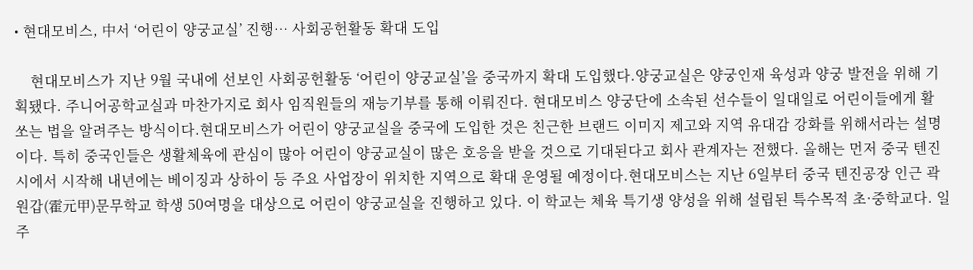• 현대모비스, 中서 ‘어린이 양궁교실’ 진행… 사회공헌활동 확대 도입

    현대모비스가 지난 9월 국내에 선보인 사회공헌활동 ‘어린이 양궁교실’을 중국까지 확대 도입했다.양궁교실은 양궁인재 육성과 양궁 발전을 위해 기획됐다. 주니어공학교실과 마찬가지로 회사 임직원들의 재능기부를 통해 이뤄진다. 현대모비스 양궁단에 소속된 선수들이 일대일로 어린이들에게 활 쏘는 법을 알려주는 방식이다.현대모비스가 어린이 양궁교실을 중국에 도입한 것은 친근한 브랜드 이미지 제고와 지역 유대감 강화를 위해서라는 설명이다. 특히 중국인들은 생활체육에 관심이 많아 어린이 양궁교실이 많은 호응을 받을 것으로 기대된다고 회사 관계자는 전했다. 올해는 먼저 중국 텐진시에서 시작해 내년에는 베이징과 상하이 등 주요 사업장이 위치한 지역으로 확대 운영될 예정이다.현대모비스는 지난 6일부터 중국 텐진공장 인근 곽원갑(霍元甲)문무학교 학생 50여명을 대상으로 어린이 양궁교실을 진행하고 있다. 이 학교는 체육 특기생 양성을 위해 설립된 특수목적 초·중학교다. 일주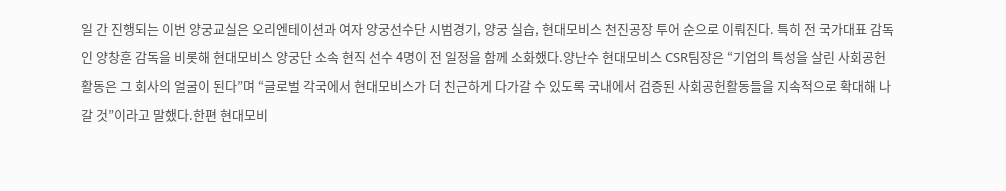일 간 진행되는 이번 양궁교실은 오리엔테이션과 여자 양궁선수단 시범경기, 양궁 실습, 현대모비스 천진공장 투어 순으로 이뤄진다. 특히 전 국가대표 감독인 양창훈 감독을 비롯해 현대모비스 양궁단 소속 현직 선수 4명이 전 일정을 함께 소화했다.양난수 현대모비스 CSR팀장은 “기업의 특성을 살린 사회공헌활동은 그 회사의 얼굴이 된다”며 “글로벌 각국에서 현대모비스가 더 친근하게 다가갈 수 있도록 국내에서 검증된 사회공헌활동들을 지속적으로 확대해 나갈 것”이라고 말했다.한편 현대모비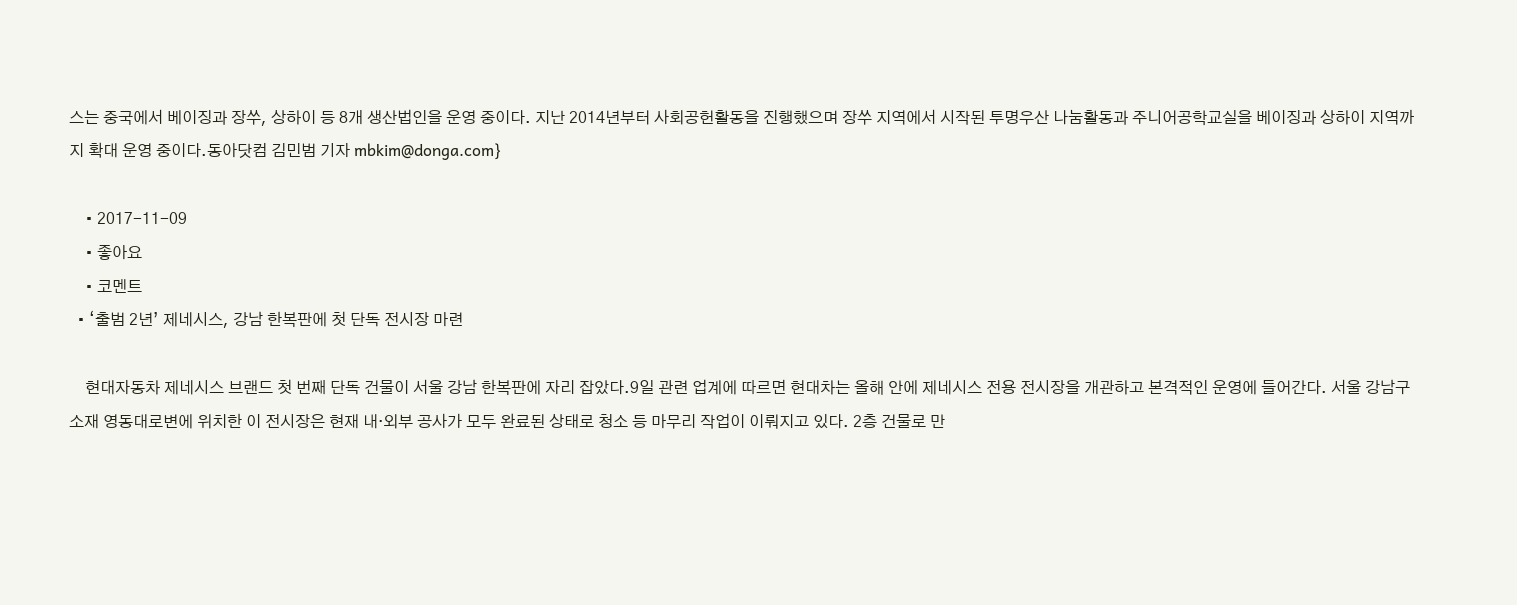스는 중국에서 베이징과 장쑤, 상하이 등 8개 생산법인을 운영 중이다. 지난 2014년부터 사회공헌활동을 진행했으며 장쑤 지역에서 시작된 투명우산 나눔활동과 주니어공학교실을 베이징과 상하이 지역까지 확대 운영 중이다.동아닷컴 김민범 기자 mbkim@donga.com}

    • 2017-11-09
    • 좋아요
    • 코멘트
  • ‘출범 2년’ 제네시스, 강남 한복판에 첫 단독 전시장 마련

    현대자동차 제네시스 브랜드 첫 번째 단독 건물이 서울 강남 한복판에 자리 잡았다.9일 관련 업계에 따르면 현대차는 올해 안에 제네시스 전용 전시장을 개관하고 본격적인 운영에 들어간다. 서울 강남구 소재 영동대로변에 위치한 이 전시장은 현재 내·외부 공사가 모두 완료된 상태로 청소 등 마무리 작업이 이뤄지고 있다. 2층 건물로 만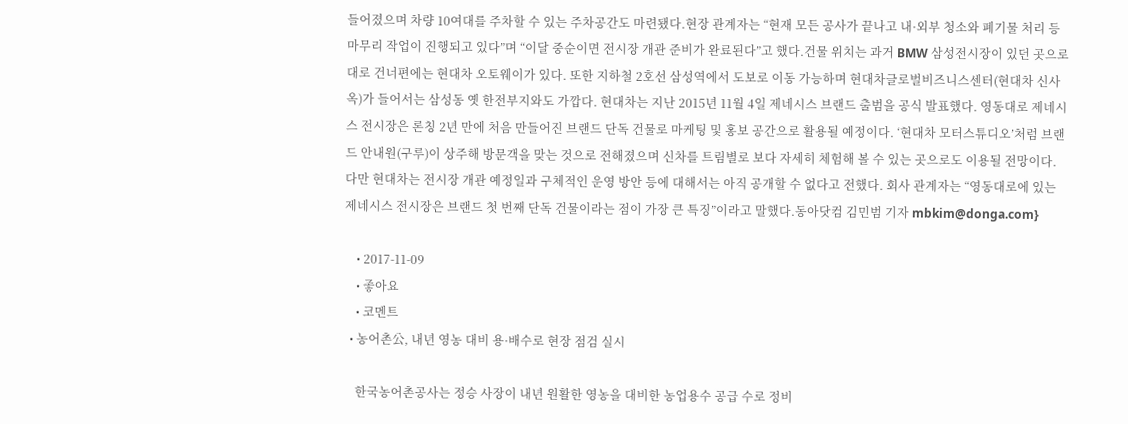들어졌으며 차량 10여대를 주차할 수 있는 주차공간도 마련됐다.현장 관계자는 “현재 모든 공사가 끝나고 내·외부 청소와 폐기물 처리 등 마무리 작업이 진행되고 있다”며 “이달 중순이면 전시장 개관 준비가 완료된다”고 했다.건물 위치는 과거 BMW 삼성전시장이 있던 곳으로 대로 건너편에는 현대차 오토웨이가 있다. 또한 지하철 2호선 삼성역에서 도보로 이동 가능하며 현대차글로벌비즈니스센터(현대차 신사옥)가 들어서는 삼성동 옛 한전부지와도 가깝다. 현대차는 지난 2015년 11월 4일 제네시스 브랜드 출범을 공식 발표했다. 영동대로 제네시스 전시장은 론칭 2년 만에 처음 만들어진 브랜드 단독 건물로 마케팅 및 홍보 공간으로 활용될 예정이다. ‘현대차 모터스튜디오’처럼 브랜드 안내원(구루)이 상주해 방문객을 맞는 것으로 전해졌으며 신차를 트림별로 보다 자세히 체험해 볼 수 있는 곳으로도 이용될 전망이다.다만 현대차는 전시장 개관 예정일과 구체적인 운영 방안 등에 대해서는 아직 공개할 수 없다고 전했다. 회사 관계자는 “영동대로에 있는 제네시스 전시장은 브랜드 첫 번째 단독 건물이라는 점이 가장 큰 특징”이라고 말했다.동아닷컴 김민범 기자 mbkim@donga.com}

    • 2017-11-09
    • 좋아요
    • 코멘트
  • 농어촌公, 내년 영농 대비 용·배수로 현장 점검 실시

    한국농어촌공사는 정승 사장이 내년 원활한 영농을 대비한 농업용수 공급 수로 정비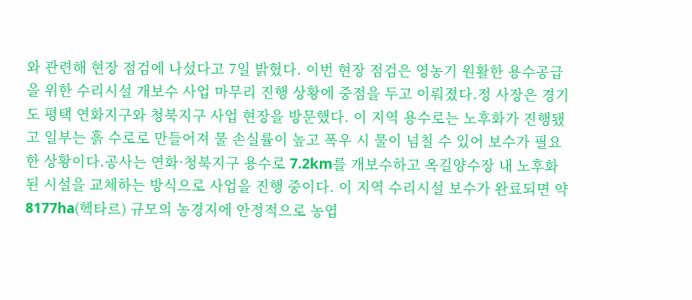와 관련해 현장 점검에 나섰다고 7일 밝혔다. 이번 현장 점검은 영농기 원활한 용수공급을 위한 수리시설 개보수 사업 마무리 진행 상황에 중점을 두고 이뤄졌다.정 사장은 경기도 평택 연화지구와 청북지구 사업 현장을 방문했다. 이 지역 용수로는 노후화가 진행됐고 일부는 흙 수로로 만들어져 물 손실률이 높고 폭우 시 물이 넘칠 수 있어 보수가 필요한 상황이다.공사는 연화·청북지구 용수로 7.2km를 개보수하고 옥길양수장 내 노후화된 시설을 교체하는 방식으로 사업을 진행 중이다. 이 지역 수리시설 보수가 완료되면 약 8177ha(헥타르) 규모의 농경지에 안정적으로 농엽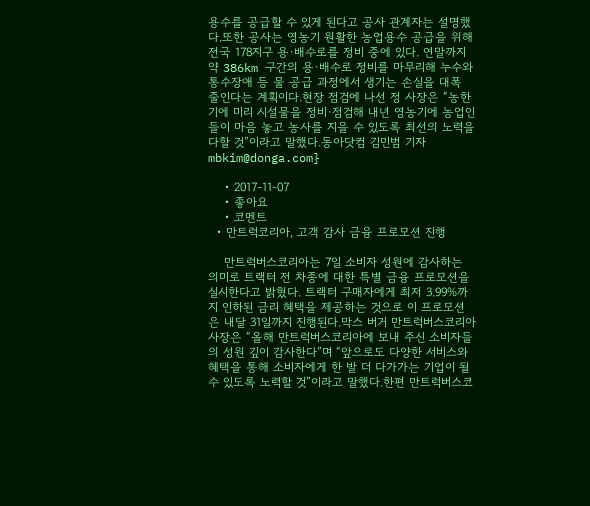용수를 공급할 수 있게 된다고 공사 관계자는 설명했다.또한 공사는 영농기 원활한 농업용수 공급을 위해 전국 178지구 용·배수로를 정비 중에 있다. 연말까지 약 386km 구간의 용·배수로 정비를 마무리해 누수와 통수장애 등 물 공급 과정에서 생기는 손실을 대폭 줄인다는 계획이다.현장 점검에 나선 정 사장은 “농한기에 미리 시설물을 정비·점검해 내년 영농기에 농업인들이 마음 놓고 농사를 지을 수 있도록 최선의 노력을 다할 것”이라고 말했다.동아닷컴 김민범 기자 mbkim@donga.com}

    • 2017-11-07
    • 좋아요
    • 코멘트
  • 만트럭코리아, 고객 감사 금융 프로모션 진행

    만트럭버스코리아는 7일 소비자 성원에 감사하는 의미로 트랙터 전 차종에 대한 특별 금융 프로모션을 실시한다고 밝혔다. 트랙터 구매자에게 최저 3.99%까지 인하된 금리 혜택을 제공하는 것으로 이 프로모션은 내달 31일까지 진행된다.막스 버거 만트럭버스코리아 사장은 “올해 만트럭버스코리아에 보내 주신 소비자들의 성원 깊이 감사한다”며 “앞으로도 다양한 서비스와 혜택을 통해 소비자에게 한 발 더 다가가는 기업이 될 수 있도록 노력할 것”이라고 말했다.한편 만트럭버스코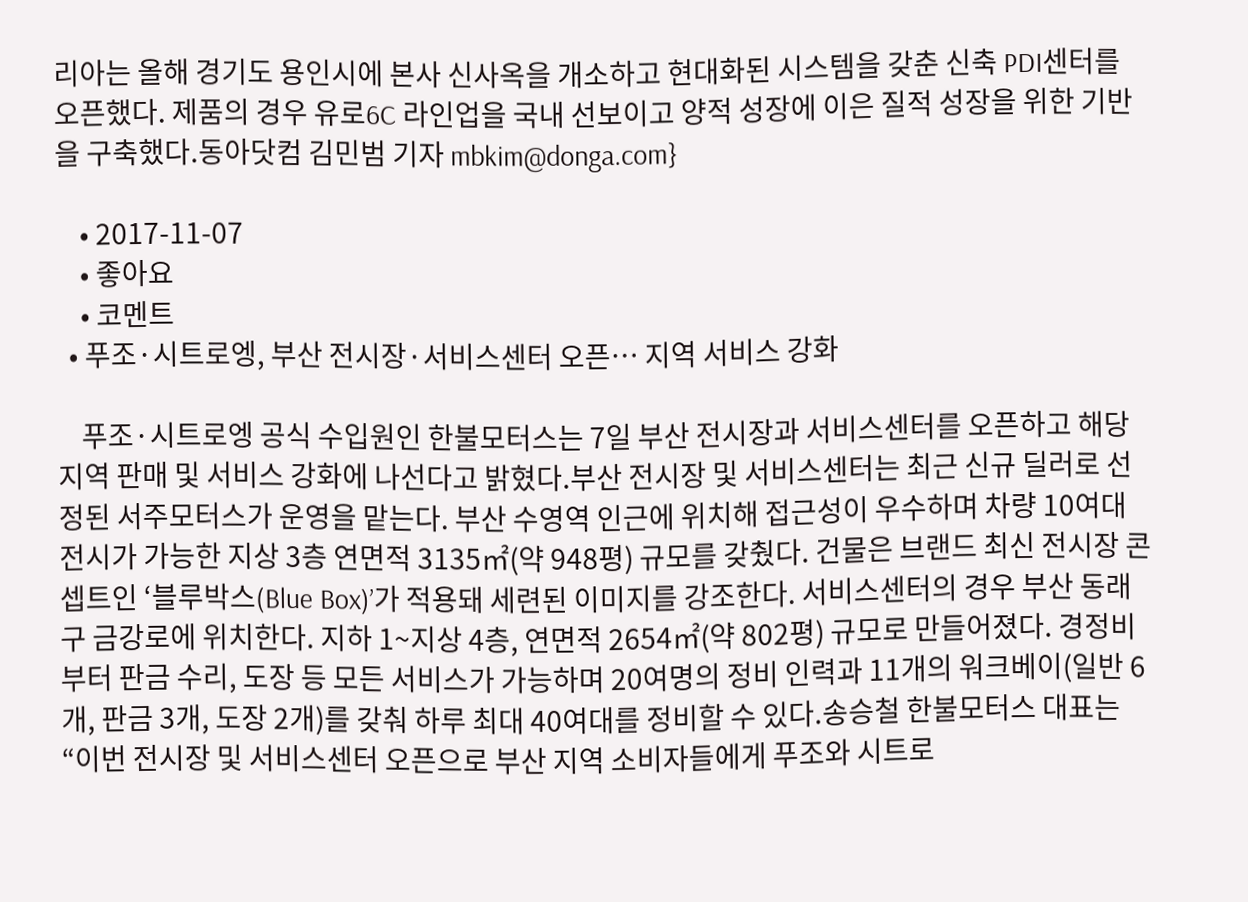리아는 올해 경기도 용인시에 본사 신사옥을 개소하고 현대화된 시스템을 갖춘 신축 PDI센터를 오픈했다. 제품의 경우 유로6C 라인업을 국내 선보이고 양적 성장에 이은 질적 성장을 위한 기반을 구축했다.동아닷컴 김민범 기자 mbkim@donga.com}

    • 2017-11-07
    • 좋아요
    • 코멘트
  • 푸조·시트로엥, 부산 전시장·서비스센터 오픈… 지역 서비스 강화

    푸조·시트로엥 공식 수입원인 한불모터스는 7일 부산 전시장과 서비스센터를 오픈하고 해당 지역 판매 및 서비스 강화에 나선다고 밝혔다.부산 전시장 및 서비스센터는 최근 신규 딜러로 선정된 서주모터스가 운영을 맡는다. 부산 수영역 인근에 위치해 접근성이 우수하며 차량 10여대 전시가 가능한 지상 3층 연면적 3135㎡(약 948평) 규모를 갖췄다. 건물은 브랜드 최신 전시장 콘셉트인 ‘블루박스(Blue Box)’가 적용돼 세련된 이미지를 강조한다. 서비스센터의 경우 부산 동래구 금강로에 위치한다. 지하 1~지상 4층, 연면적 2654㎡(약 802평) 규모로 만들어졌다. 경정비부터 판금 수리, 도장 등 모든 서비스가 가능하며 20여명의 정비 인력과 11개의 워크베이(일반 6개, 판금 3개, 도장 2개)를 갖춰 하루 최대 40여대를 정비할 수 있다.송승철 한불모터스 대표는 “이번 전시장 및 서비스센터 오픈으로 부산 지역 소비자들에게 푸조와 시트로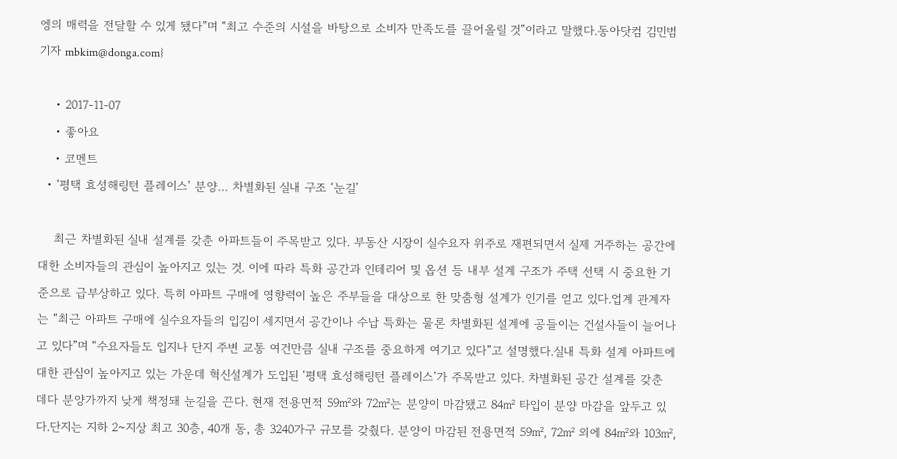엥의 매력을 전달할 수 있게 됐다”며 “최고 수준의 시설을 바탕으로 소비자 만족도를 끌어올릴 것”이라고 말했다.동아닷컴 김민범 기자 mbkim@donga.com}

    • 2017-11-07
    • 좋아요
    • 코멘트
  • ‘평택 효성해링턴 플레이스’ 분양… 차별화된 실내 구조 ‘눈길’

    최근 차별화된 실내 설계를 갖춘 아파트들이 주목받고 있다. 부동산 시장이 실수요자 위주로 재편되면서 실제 거주하는 공간에 대한 소비자들의 관심이 높아지고 있는 것. 이에 따라 특화 공간과 인테리어 및 옵션 등 내부 설계 구조가 주택 선택 시 중요한 기준으로 급부상하고 있다. 특히 아파트 구매에 영향력이 높은 주부들을 대상으로 한 맞춤형 설계가 인기를 얻고 있다.업계 관계자는 “최근 아파트 구매에 실수요자들의 입김이 세지면서 공간이나 수납 특화는 물론 차별화된 설계에 공들이는 건설사들이 늘어나고 있다”며 “수요자들도 입지나 단지 주변 교통 여건만큼 실내 구조를 중요하게 여기고 있다”고 설명했다.실내 특화 설계 아파트에 대한 관심이 높아지고 있는 가운데 혁신설계가 도입된 ‘평택 효성해링턴 플레이스’가 주목받고 있다. 차별화된 공간 설계를 갖춘 데다 분양가까지 낮게 책정돼 눈길을 끈다. 현재 전용면적 59㎡와 72㎡는 분양이 마감됐고 84㎡ 타입이 분양 마감을 앞두고 있다.단지는 지하 2~지상 최고 30층, 40개 동, 총 3240가구 규모를 갖췄다. 분양이 마감된 전용면적 59㎡, 72㎡ 외에 84㎡와 103㎡,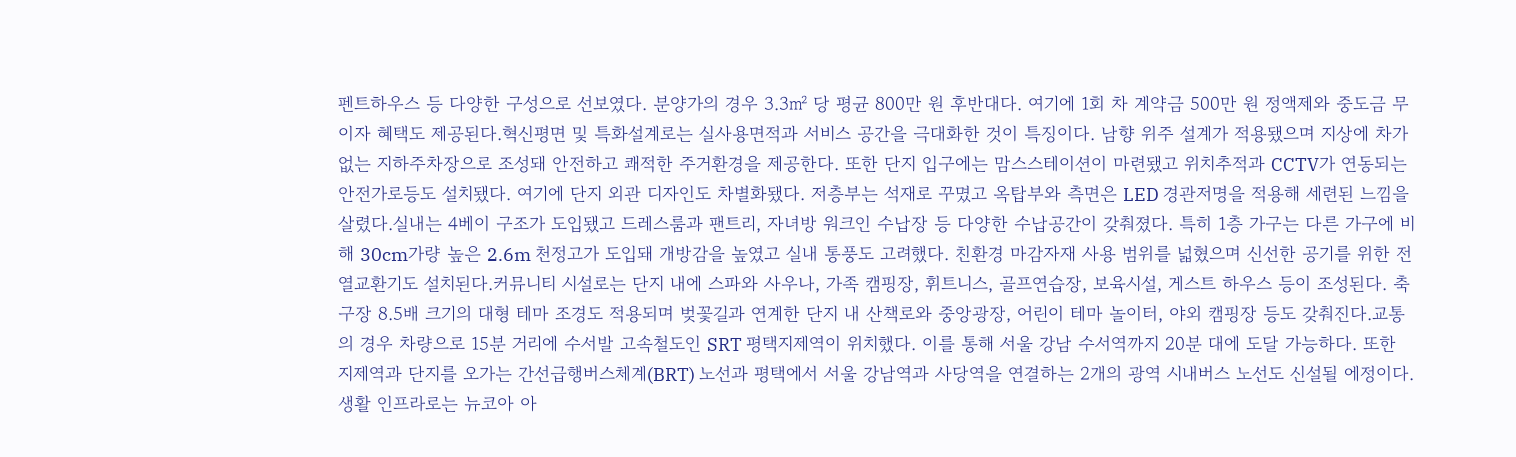펜트하우스 등 다양한 구성으로 선보였다. 분양가의 경우 3.3㎡ 당 평균 800만 원 후반대다. 여기에 1회 차 계약금 500만 원 정액제와 중도금 무이자 혜택도 제공된다.혁신평면 및 특화설계로는 실사용면적과 서비스 공간을 극대화한 것이 특징이다. 남향 위주 설계가 적용됐으며 지상에 차가 없는 지하주차장으로 조성돼 안전하고 쾌적한 주거환경을 제공한다. 또한 단지 입구에는 맘스스테이션이 마련됐고 위치추적과 CCTV가 연동되는 안전가로등도 설치됐다. 여기에 단지 외관 디자인도 차별화됐다. 저층부는 석재로 꾸몄고 옥탑부와 측면은 LED 경관저명을 적용해 세련된 느낌을 살렸다.실내는 4베이 구조가 도입됐고 드레스룸과 팬트리, 자녀방 워크인 수납장 등 다양한 수납공간이 갖춰졌다. 특히 1층 가구는 다른 가구에 비해 30cm가량 높은 2.6m 천정고가 도입돼 개방감을 높였고 실내 통풍도 고려했다. 친환경 마감자재 사용 범위를 넓혔으며 신선한 공기를 위한 전열교환기도 설치된다.커뮤니티 시설로는 단지 내에 스파와 사우나, 가족 캠핑장, 휘트니스, 골프연습장, 보육시설, 게스트 하우스 등이 조성된다. 축구장 8.5배 크기의 대형 테마 조경도 적용되며 벚꽃길과 연계한 단지 내 산책로와 중앙광장, 어린이 테마 놀이터, 야외 캠핑장 등도 갖춰진다.교통의 경우 차량으로 15분 거리에 수서발 고속철도인 SRT 평택지제역이 위치했다. 이를 통해 서울 강남 수서역까지 20분 대에 도달 가능하다. 또한 지제역과 단지를 오가는 간선급행버스체계(BRT) 노선과 평택에서 서울 강남역과 사당역을 연결하는 2개의 광역 시내버스 노선도 신설될 에정이다.생활 인프라로는 뉴코아 아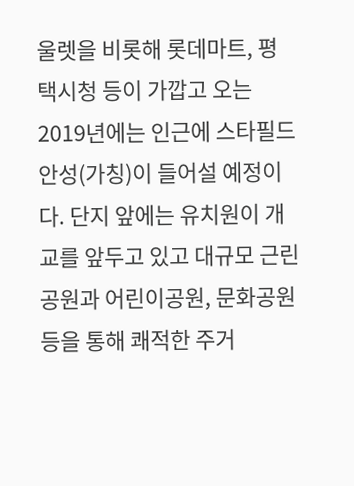울렛을 비롯해 롯데마트, 평택시청 등이 가깝고 오는 2019년에는 인근에 스타필드 안성(가칭)이 들어설 예정이다. 단지 앞에는 유치원이 개교를 앞두고 있고 대규모 근린공원과 어린이공원, 문화공원 등을 통해 쾌적한 주거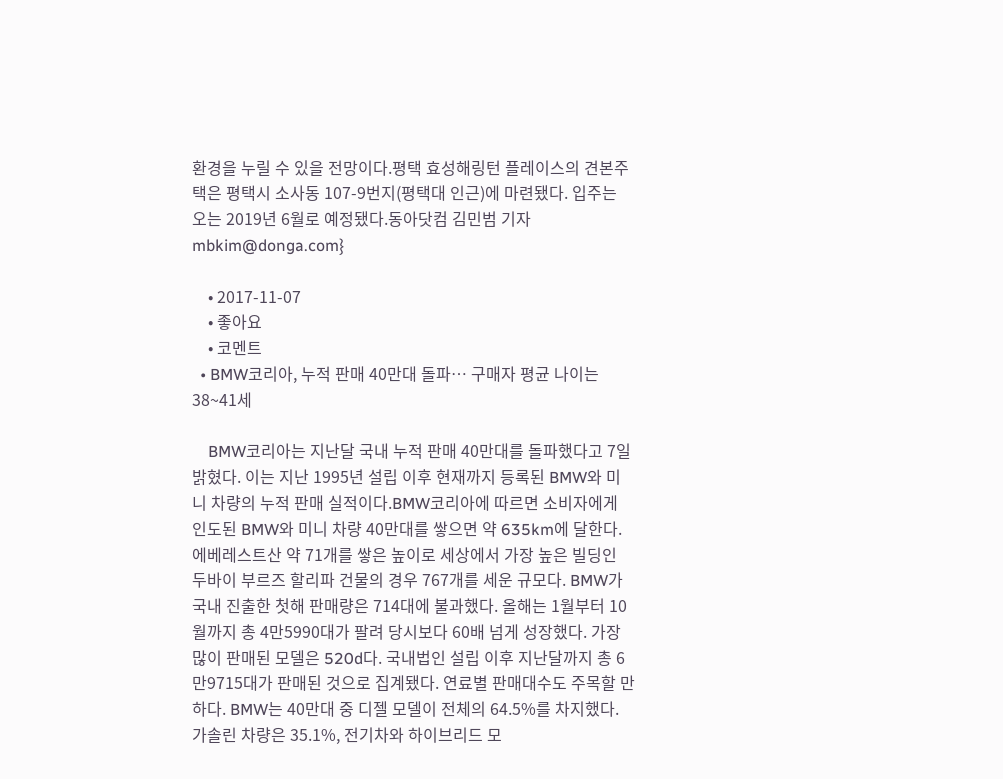환경을 누릴 수 있을 전망이다.평택 효성해링턴 플레이스의 견본주택은 평택시 소사동 107-9번지(평택대 인근)에 마련됐다. 입주는 오는 2019년 6월로 예정됐다.동아닷컴 김민범 기자 mbkim@donga.com}

    • 2017-11-07
    • 좋아요
    • 코멘트
  • BMW코리아, 누적 판매 40만대 돌파… 구매자 평균 나이는 38~41세

    BMW코리아는 지난달 국내 누적 판매 40만대를 돌파했다고 7일 밝혔다. 이는 지난 1995년 설립 이후 현재까지 등록된 BMW와 미니 차량의 누적 판매 실적이다.BMW코리아에 따르면 소비자에게 인도된 BMW와 미니 차량 40만대를 쌓으면 약 635km에 달한다. 에베레스트산 약 71개를 쌓은 높이로 세상에서 가장 높은 빌딩인 두바이 부르즈 할리파 건물의 경우 767개를 세운 규모다. BMW가 국내 진출한 첫해 판매량은 714대에 불과했다. 올해는 1월부터 10월까지 총 4만5990대가 팔려 당시보다 60배 넘게 성장했다. 가장 많이 판매된 모델은 520d다. 국내법인 설립 이후 지난달까지 총 6만9715대가 판매된 것으로 집계됐다. 연료별 판매대수도 주목할 만하다. BMW는 40만대 중 디젤 모델이 전체의 64.5%를 차지했다. 가솔린 차량은 35.1%, 전기차와 하이브리드 모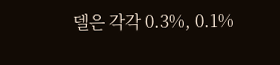델은 각각 0.3%, 0.1%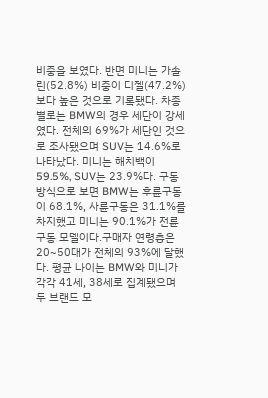비중을 보였다. 반면 미니는 가솔린(52.8%) 비중이 디젤(47.2%)보다 높은 것으로 기록됐다. 차종별로는 BMW의 경우 세단이 강세였다. 전체의 69%가 세단인 것으로 조사됐으며 SUV는 14.6%로 나타났다. 미니는 해치백이 59.5%, SUV는 23.9%다. 구동 방식으로 보면 BMW는 후륜구동이 68.1%, 사륜구동은 31.1%를 차지했고 미니는 90.1%가 전륜구동 모델이다.구매자 연령층은 20~50대가 전체의 93%에 달했다. 평균 나이는 BMW와 미니가 각각 41세, 38세로 집계됐으며 두 브랜드 모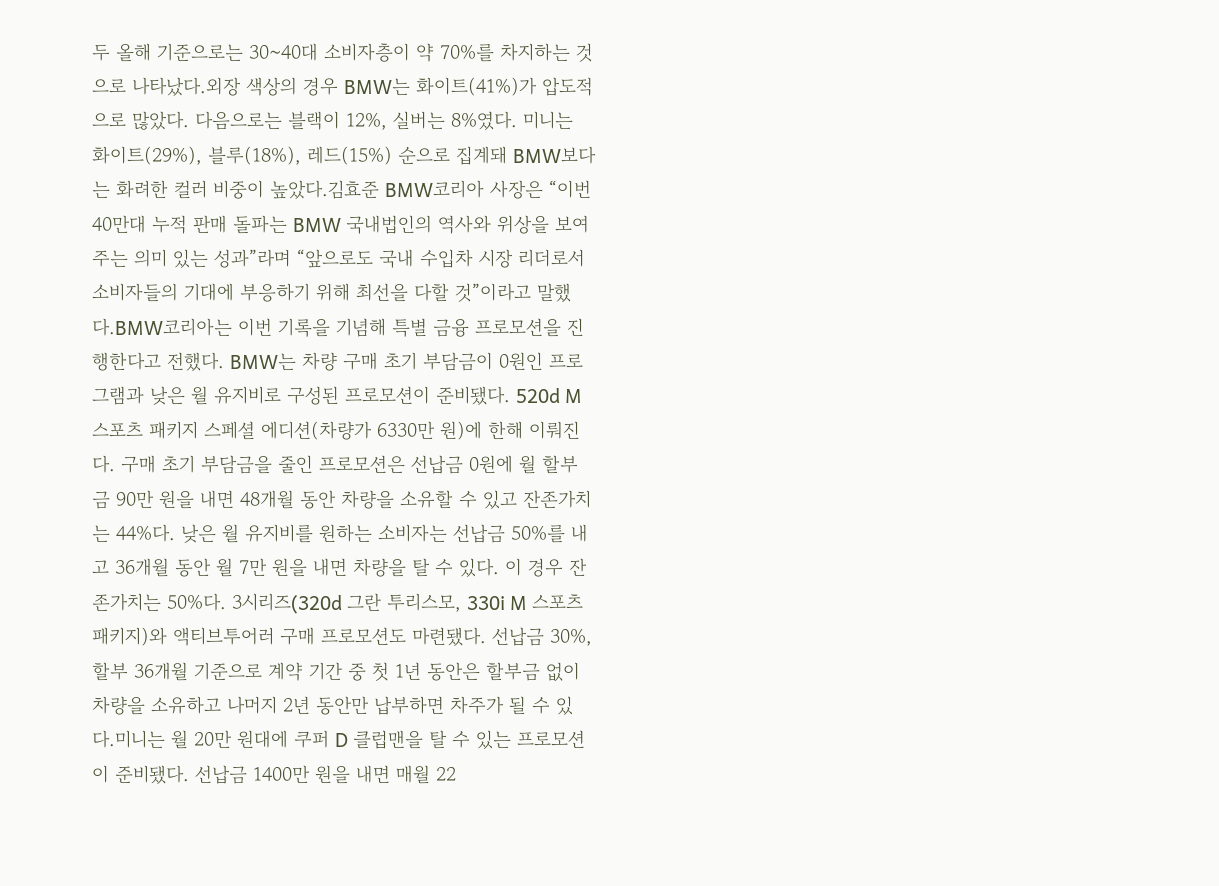두 올해 기준으로는 30~40대 소비자층이 약 70%를 차지하는 것으로 나타났다.외장 색상의 경우 BMW는 화이트(41%)가 압도적으로 많았다. 다음으로는 블랙이 12%, 실버는 8%였다. 미니는 화이트(29%), 블루(18%), 레드(15%) 순으로 집계돼 BMW보다는 화려한 컬러 비중이 높았다.김효준 BMW코리아 사장은 “이번 40만대 누적 판매 돌파는 BMW 국내법인의 역사와 위상을 보여주는 의미 있는 성과”라며 “앞으로도 국내 수입차 시장 리더로서 소비자들의 기대에 부응하기 위해 최선을 다할 것”이라고 말했다.BMW코리아는 이번 기록을 기념해 특별 금융 프로모션을 진행한다고 전했다. BMW는 차량 구매 초기 부담금이 0원인 프로그램과 낮은 월 유지비로 구성된 프로모션이 준비됐다. 520d M 스포츠 패키지 스페셜 에디션(차량가 6330만 원)에 한해 이뤄진다. 구매 초기 부담금을 줄인 프로모션은 선납금 0원에 월 할부금 90만 원을 내면 48개월 동안 차량을 소유할 수 있고 잔존가치는 44%다. 낮은 월 유지비를 원하는 소비자는 선납금 50%를 내고 36개월 동안 월 7만 원을 내면 차량을 탈 수 있다. 이 경우 잔존가치는 50%다. 3시리즈(320d 그란 투리스모, 330i M 스포츠 패키지)와 액티브투어러 구매 프로모션도 마련됐다. 선납금 30%, 할부 36개월 기준으로 계약 기간 중 첫 1년 동안은 할부금 없이 차량을 소유하고 나머지 2년 동안만 납부하면 차주가 될 수 있다.미니는 월 20만 원대에 쿠퍼 D 클럽맨을 탈 수 있는 프로모션이 준비됐다. 선납금 1400만 원을 내면 매월 22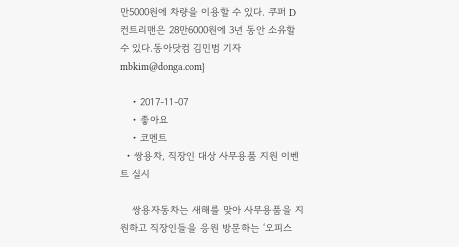만5000원에 차량을 이용할 수 있다. 쿠퍼 D 컨트리맨은 28만6000원에 3년 동안 소유할 수 있다.동아닷컴 김민범 기자 mbkim@donga.com}

    • 2017-11-07
    • 좋아요
    • 코멘트
  • 쌍용차, 직장인 대상 사무용품 지원 이벤트 실시

    쌍용자동차는 새해를 맞아 사무용품을 지원하고 직장인들을 응원 방문하는 ‘오피스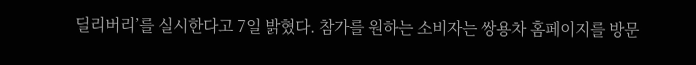딜리버리’를 실시한다고 7일 밝혔다. 참가를 원하는 소비자는 쌍용차 홈페이지를 방문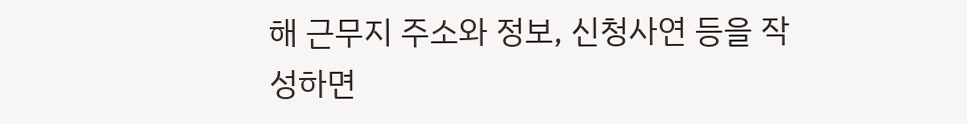해 근무지 주소와 정보, 신청사연 등을 작성하면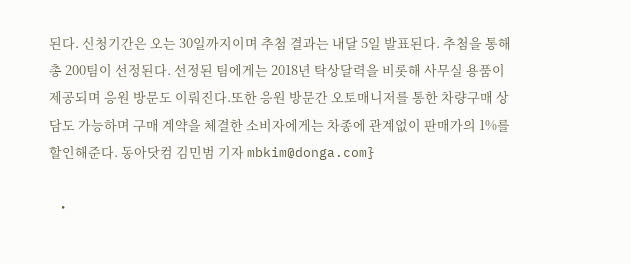된다. 신청기간은 오는 30일까지이며 추첨 결과는 내달 5일 발표된다. 추첨을 통해 총 200팀이 선정된다. 선정된 팀에게는 2018년 탁상달력을 비롯해 사무실 용품이 제공되며 응원 방문도 이뤄진다.또한 응원 방문간 오토매니저를 통한 차량구매 상담도 가능하며 구매 계약을 체결한 소비자에게는 차종에 관계없이 판매가의 1%를 할인해준다. 동아닷컴 김민범 기자 mbkim@donga.com}

    •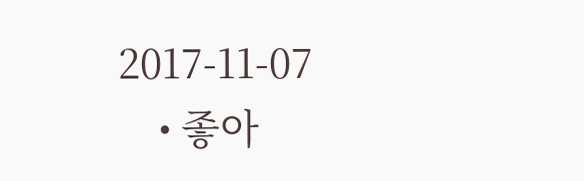2017-11-07
    • 좋아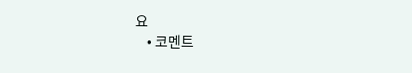요
    • 코멘트